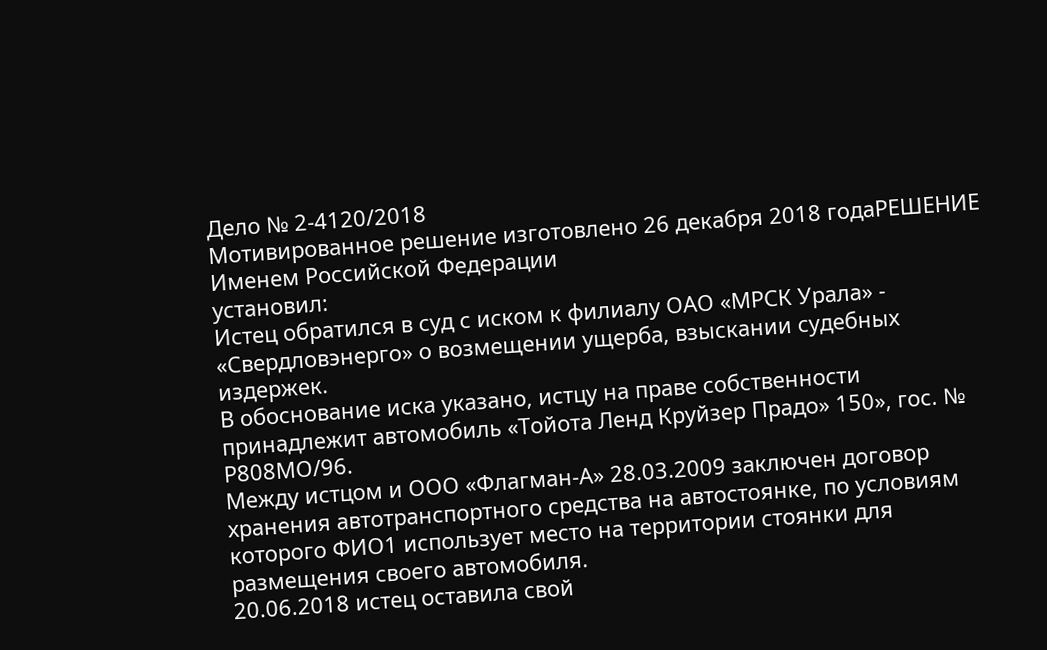Дело № 2-4120/2018
Мотивированное решение изготовлено 26 декабря 2018 годаРЕШЕНИЕ
Именем Российской Федерации
установил:
Истец обратился в суд с иском к филиалу ОАО «МРСК Урала» - «Свердловэнерго» о возмещении ущерба, взыскании судебных издержек.
В обоснование иска указано, истцу на праве собственности принадлежит автомобиль «Тойота Ленд Круйзер Прадо» 150», гос. № Р808МО/96.
Между истцом и ООО «Флагман-А» 28.03.2009 заключен договор хранения автотранспортного средства на автостоянке, по условиям которого ФИО1 использует место на территории стоянки для размещения своего автомобиля.
20.06.2018 истец оставила свой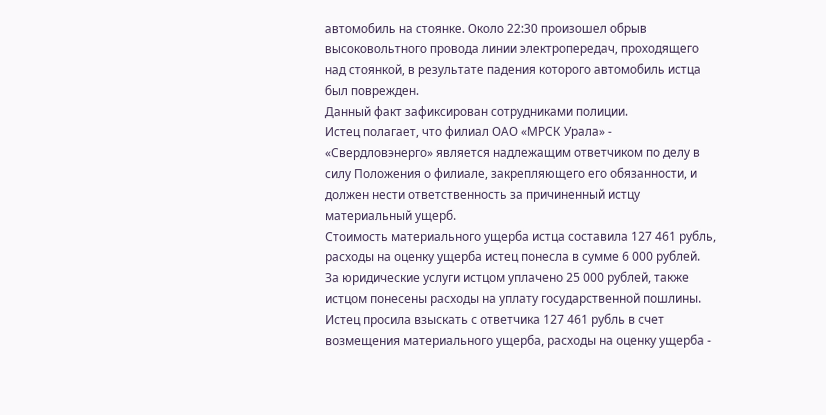автомобиль на стоянке. Около 22:30 произошел обрыв высоковольтного провода линии электропередач, проходящего над стоянкой, в результате падения которого автомобиль истца был поврежден.
Данный факт зафиксирован сотрудниками полиции.
Истец полагает, что филиал ОАО «МРСК Урала» - «Свердловэнерго» является надлежащим ответчиком по делу в силу Положения о филиале, закрепляющего его обязанности, и должен нести ответственность за причиненный истцу материальный ущерб.
Стоимость материального ущерба истца составила 127 461 рубль, расходы на оценку ущерба истец понесла в сумме 6 000 рублей.
За юридические услуги истцом уплачено 25 000 рублей, также истцом понесены расходы на уплату государственной пошлины.
Истец просила взыскать с ответчика 127 461 рубль в счет возмещения материального ущерба, расходы на оценку ущерба -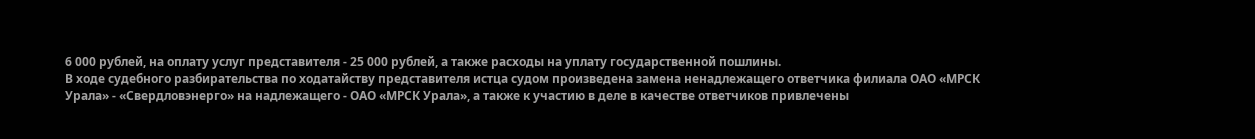6 000 рублей, на оплату услуг представителя - 25 000 рублей, а также расходы на уплату государственной пошлины.
В ходе судебного разбирательства по ходатайству представителя истца судом произведена замена ненадлежащего ответчика филиала ОАО «МРСК Урала» - «Свердловэнерго» на надлежащего - ОАО «МРСК Урала», а также к участию в деле в качестве ответчиков привлечены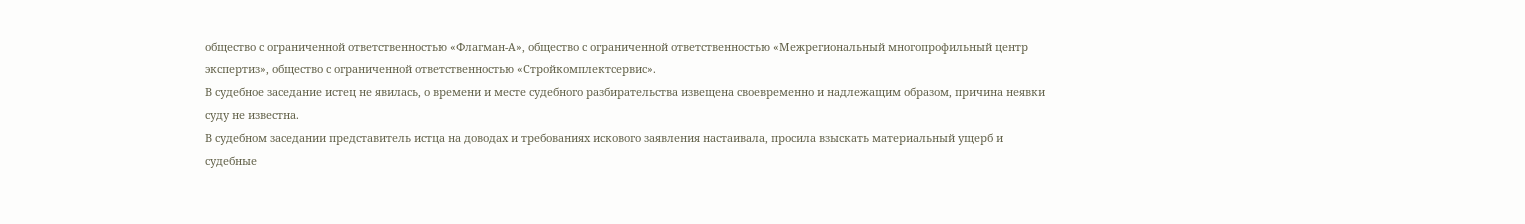общество с ограниченной ответственностью «Флагман-А», общество с ограниченной ответственностью «Межрегиональный многопрофильный центр экспертиз», общество с ограниченной ответственностью «Стройкомплектсервис».
В судебное заседание истец не явилась, о времени и месте судебного разбирательства извещена своевременно и надлежащим образом, причина неявки суду не известна.
В судебном заседании представитель истца на доводах и требованиях искового заявления настаивала, просила взыскать материальный ущерб и судебные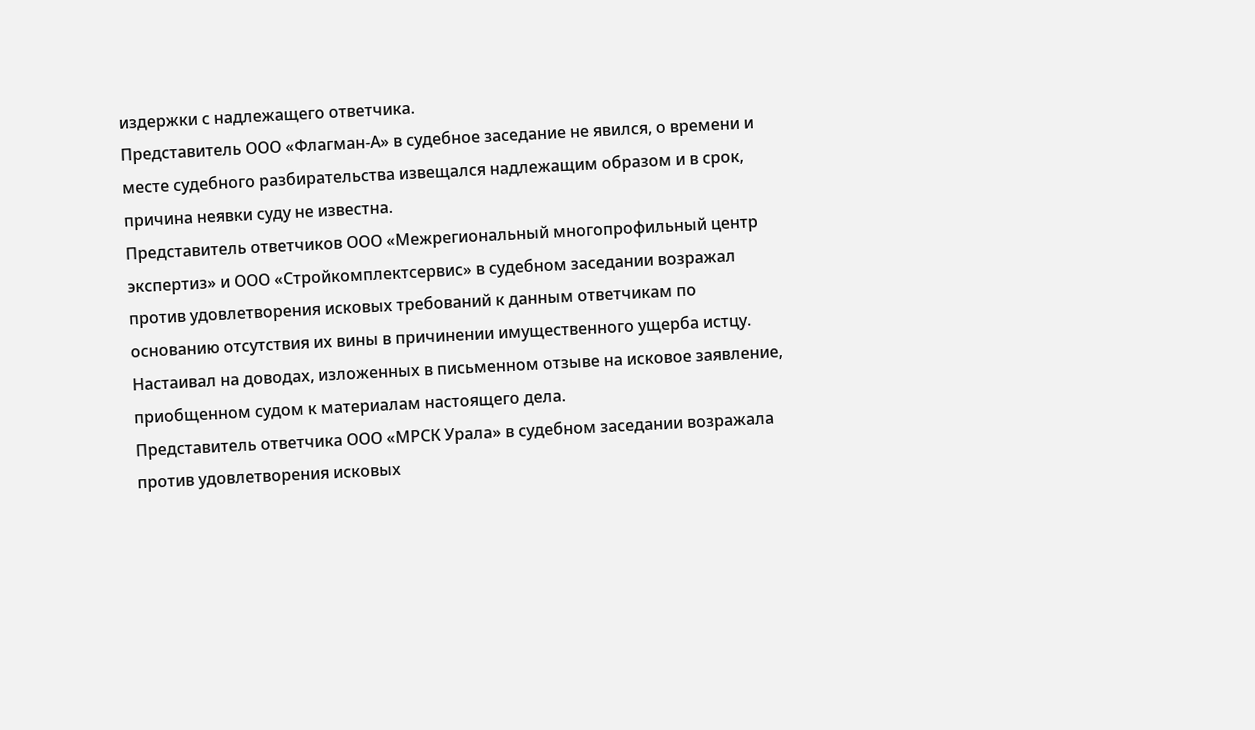издержки с надлежащего ответчика.
Представитель ООО «Флагман-А» в судебное заседание не явился, о времени и месте судебного разбирательства извещался надлежащим образом и в срок, причина неявки суду не известна.
Представитель ответчиков ООО «Межрегиональный многопрофильный центр экспертиз» и ООО «Стройкомплектсервис» в судебном заседании возражал против удовлетворения исковых требований к данным ответчикам по основанию отсутствия их вины в причинении имущественного ущерба истцу. Настаивал на доводах, изложенных в письменном отзыве на исковое заявление, приобщенном судом к материалам настоящего дела.
Представитель ответчика ООО «МРСК Урала» в судебном заседании возражала против удовлетворения исковых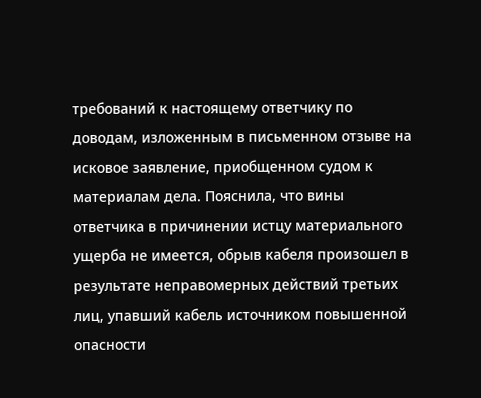требований к настоящему ответчику по доводам, изложенным в письменном отзыве на исковое заявление, приобщенном судом к материалам дела. Пояснила, что вины ответчика в причинении истцу материального ущерба не имеется, обрыв кабеля произошел в результате неправомерных действий третьих лиц, упавший кабель источником повышенной опасности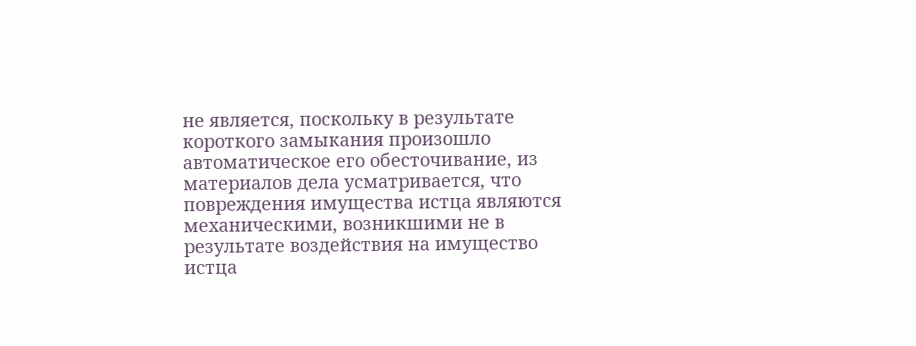не является, поскольку в результате короткого замыкания произошло автоматическое его обесточивание, из материалов дела усматривается, что повреждения имущества истца являются механическими, возникшими не в результате воздействия на имущество истца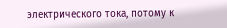электрического тока, потому к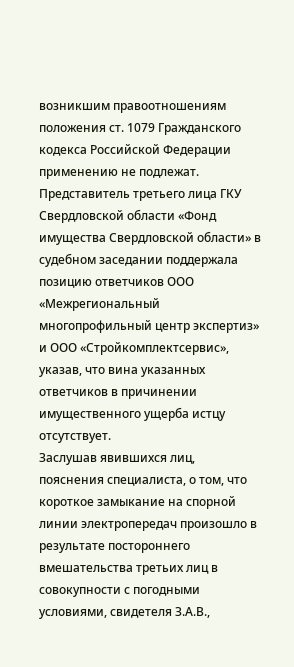возникшим правоотношениям положения ст. 1079 Гражданского кодекса Российской Федерации применению не подлежат.
Представитель третьего лица ГКУ Свердловской области «Фонд имущества Свердловской области» в судебном заседании поддержала позицию ответчиков ООО «Межрегиональный многопрофильный центр экспертиз» и ООО «Стройкомплектсервис», указав, что вина указанных ответчиков в причинении имущественного ущерба истцу отсутствует.
Заслушав явившихся лиц, пояснения специалиста, о том, что короткое замыкание на спорной линии электропередач произошло в результате постороннего вмешательства третьих лиц в совокупности с погодными условиями, свидетеля З.А.В.,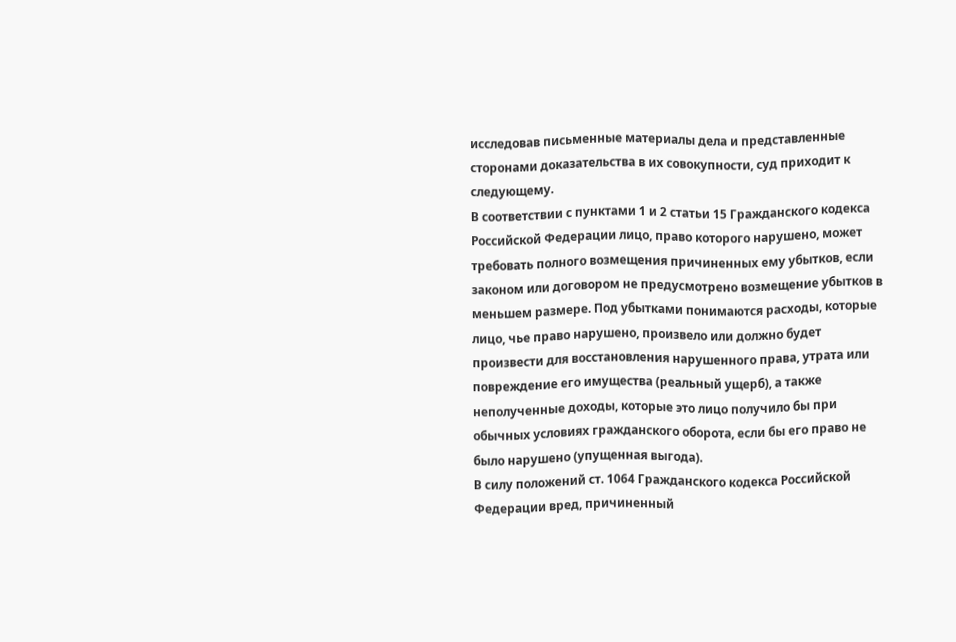исследовав письменные материалы дела и представленные сторонами доказательства в их совокупности, суд приходит к следующему.
В соответствии с пунктами 1 и 2 статьи 15 Гражданского кодекса Российской Федерации лицо, право которого нарушено, может требовать полного возмещения причиненных ему убытков, если законом или договором не предусмотрено возмещение убытков в меньшем размере. Под убытками понимаются расходы, которые лицо, чье право нарушено, произвело или должно будет произвести для восстановления нарушенного права, утрата или повреждение его имущества (реальный ущерб), а также неполученные доходы, которые это лицо получило бы при обычных условиях гражданского оборота, если бы его право не было нарушено (упущенная выгода).
В силу положений ст. 1064 Гражданского кодекса Российской Федерации вред, причиненный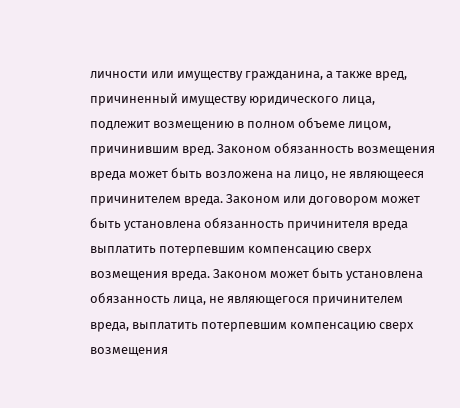личности или имуществу гражданина, а также вред, причиненный имуществу юридического лица, подлежит возмещению в полном объеме лицом, причинившим вред. Законом обязанность возмещения вреда может быть возложена на лицо, не являющееся причинителем вреда. Законом или договором может быть установлена обязанность причинителя вреда выплатить потерпевшим компенсацию сверх возмещения вреда. Законом может быть установлена обязанность лица, не являющегося причинителем вреда, выплатить потерпевшим компенсацию сверх возмещения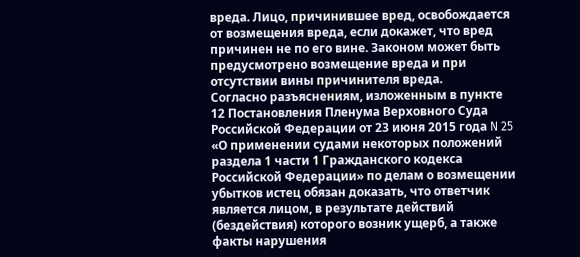вреда. Лицо, причинившее вред, освобождается от возмещения вреда, если докажет, что вред причинен не по его вине. Законом может быть предусмотрено возмещение вреда и при отсутствии вины причинителя вреда.
Согласно разъяснениям, изложенным в пункте 12 Постановления Пленума Верховного Суда Российской Федерации от 23 июня 2015 года N 25 «О применении судами некоторых положений раздела 1 части 1 Гражданского кодекса Российской Федерации» по делам о возмещении убытков истец обязан доказать, что ответчик является лицом, в результате действий (бездействия) которого возник ущерб, а также факты нарушения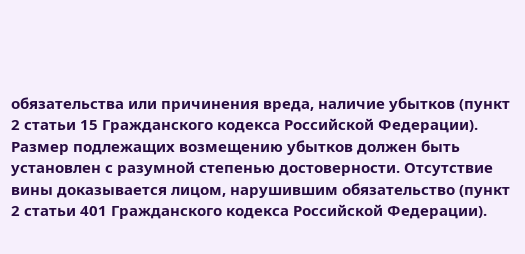обязательства или причинения вреда, наличие убытков (пункт 2 статьи 15 Гражданского кодекса Российской Федерации). Размер подлежащих возмещению убытков должен быть установлен с разумной степенью достоверности. Отсутствие вины доказывается лицом, нарушившим обязательство (пункт 2 статьи 401 Гражданского кодекса Российской Федерации).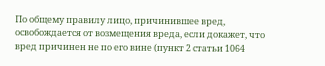По общему правилу лицо, причинившее вред, освобождается от возмещения вреда, если докажет, что вред причинен не по его вине (пункт 2 статьи 1064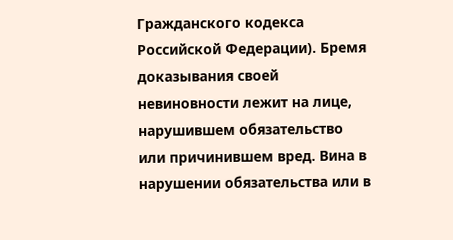Гражданского кодекса Российской Федерации). Бремя доказывания своей невиновности лежит на лице, нарушившем обязательство или причинившем вред. Вина в нарушении обязательства или в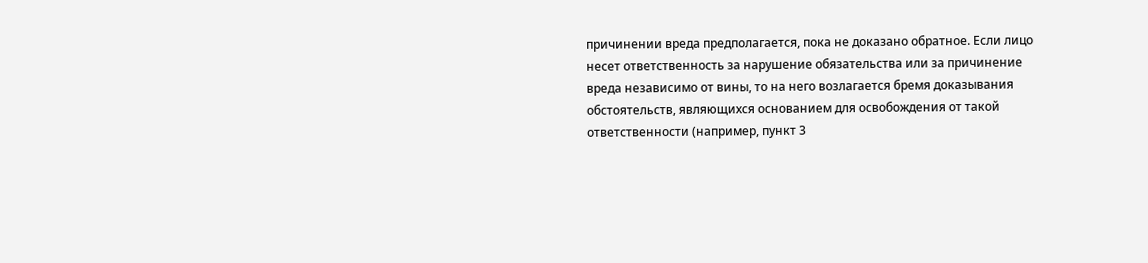причинении вреда предполагается, пока не доказано обратное. Если лицо несет ответственность за нарушение обязательства или за причинение вреда независимо от вины, то на него возлагается бремя доказывания обстоятельств, являющихся основанием для освобождения от такой ответственности (например, пункт 3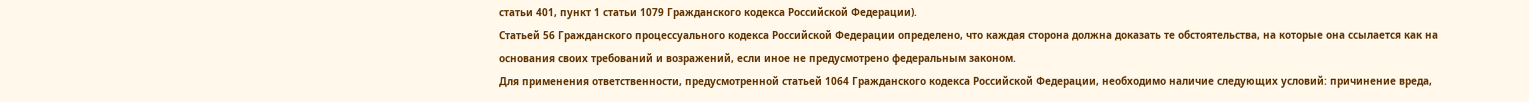статьи 401, пункт 1 статьи 1079 Гражданского кодекса Российской Федерации).
Статьей 56 Гражданского процессуального кодекса Российской Федерации определено, что каждая сторона должна доказать те обстоятельства, на которые она ссылается как на основания своих требований и возражений, если иное не предусмотрено федеральным законом.
Для применения ответственности, предусмотренной статьей 1064 Гражданского кодекса Российской Федерации, необходимо наличие следующих условий: причинение вреда,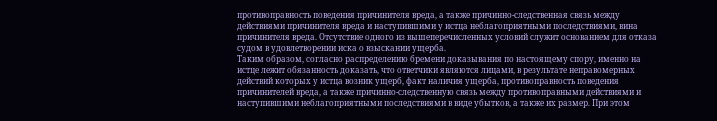противоправность поведения причинителя вреда, а также причинно-следственная связь между действиями причинителя вреда и наступившими у истца неблагоприятными последствиями, вина причинителя вреда. Отсутствие одного из вышеперечисленных условий служит основанием для отказа судом в удовлетворении иска о взыскании ущерба.
Таким образом, согласно распределению бремени доказывания по настоящему спору, именно на истце лежит обязанность доказать, что ответчики являются лицами, в результате неправомерных действий которых у истца возник ущерб, факт наличия ущерба, противоправность поведения причинителей вреда, а также причинно-следственную связь между противоправными действиями и наступившими неблагоприятными последствиями в виде убытков, а также их размер. При этом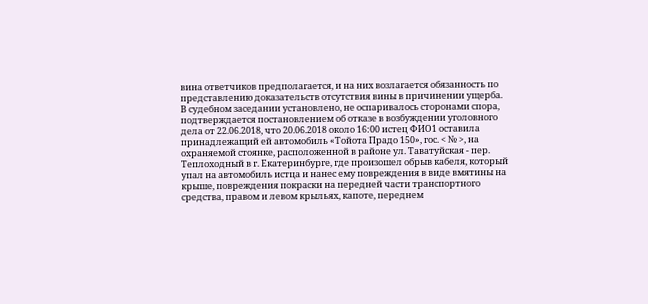вина ответчиков предполагается, и на них возлагается обязанность по представлению доказательств отсутствия вины в причинении ущерба.
В судебном заседании установлено, не оспаривалось сторонами спора, подтверждается постановлением об отказе в возбуждении уголовного дела от 22.06.2018, что 20.06.2018 около 16:00 истец ФИО1 оставила принадлежащий ей автомобиль «Тойота Прадо 150», гос. < № >, на охраняемой стоянке, расположенной в районе ул. Таватуйская - пер. Теплоходный в г. Екатеринбурге, где произошел обрыв кабеля, который упал на автомобиль истца и нанес ему повреждения в виде вмятины на крыше, повреждения покраски на передней части транспортного средства, правом и левом крыльях, капоте, переднем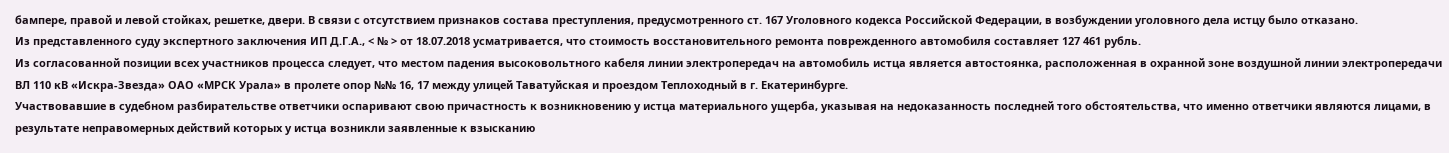бампере, правой и левой стойках, решетке, двери. В связи с отсутствием признаков состава преступления, предусмотренного ст. 167 Уголовного кодекса Российской Федерации, в возбуждении уголовного дела истцу было отказано.
Из представленного суду экспертного заключения ИП Д.Г.А., < № > от 18.07.2018 усматривается, что стоимость восстановительного ремонта поврежденного автомобиля составляет 127 461 рубль.
Из согласованной позиции всех участников процесса следует, что местом падения высоковольтного кабеля линии электропередач на автомобиль истца является автостоянка, расположенная в охранной зоне воздушной линии электропередачи ВЛ 110 кВ «Искра-Звезда» ОАО «МРСК Урала» в пролете опор №№ 16, 17 между улицей Таватуйская и проездом Теплоходный в г. Екатеринбурге.
Участвовавшие в судебном разбирательстве ответчики оспаривают свою причастность к возникновению у истца материального ущерба, указывая на недоказанность последней того обстоятельства, что именно ответчики являются лицами, в результате неправомерных действий которых у истца возникли заявленные к взысканию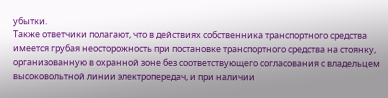убытки.
Также ответчики полагают, что в действиях собственника транспортного средства имеется грубая неосторожность при постановке транспортного средства на стоянку, организованную в охранной зоне без соответствующего согласования с владельцем высоковольтной линии электропередач, и при наличии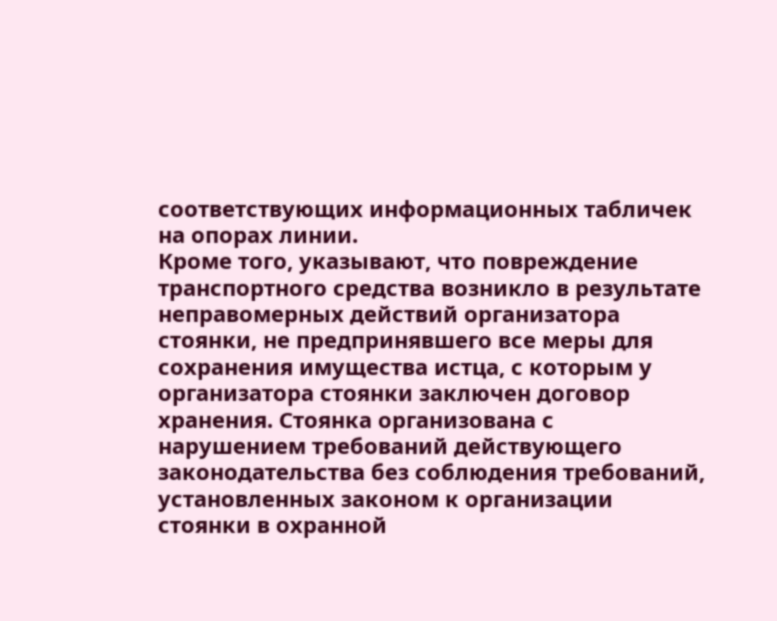соответствующих информационных табличек на опорах линии.
Кроме того, указывают, что повреждение транспортного средства возникло в результате неправомерных действий организатора стоянки, не предпринявшего все меры для сохранения имущества истца, с которым у организатора стоянки заключен договор хранения. Стоянка организована с нарушением требований действующего законодательства без соблюдения требований, установленных законом к организации стоянки в охранной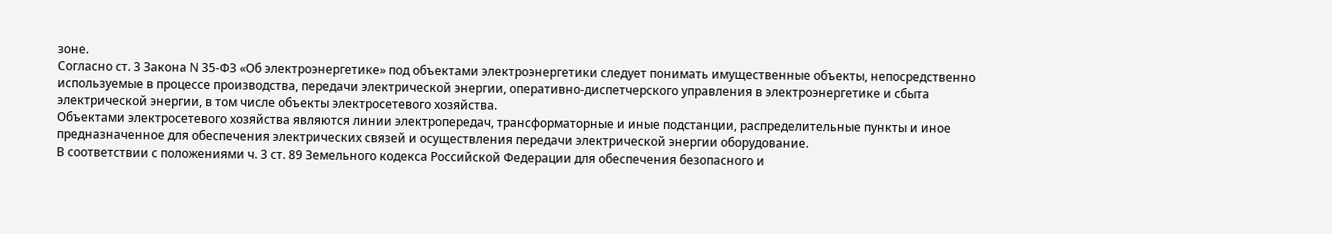зоне.
Согласно ст. 3 Закона N 35-ФЗ «Об электроэнергетике» под объектами электроэнергетики следует понимать имущественные объекты, непосредственно используемые в процессе производства, передачи электрической энергии, оперативно-диспетчерского управления в электроэнергетике и сбыта электрической энергии, в том числе объекты электросетевого хозяйства.
Объектами электросетевого хозяйства являются линии электропередач, трансформаторные и иные подстанции, распределительные пункты и иное предназначенное для обеспечения электрических связей и осуществления передачи электрической энергии оборудование.
В соответствии с положениями ч. 3 ст. 89 Земельного кодекса Российской Федерации для обеспечения безопасного и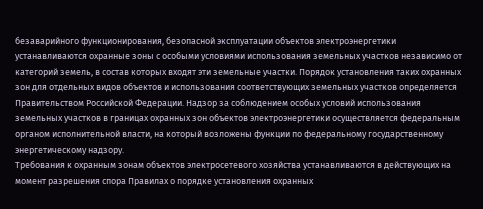безаварийного функционирования, безопасной эксплуатации объектов электроэнергетики устанавливаются охранные зоны с особыми условиями использования земельных участков независимо от категорий земель, в состав которых входят эти земельные участки. Порядок установления таких охранных зон для отдельных видов объектов и использования соответствующих земельных участков определяется Правительством Российской Федерации. Надзор за соблюдением особых условий использования земельных участков в границах охранных зон объектов электроэнергетики осуществляется федеральным органом исполнительной власти, на который возложены функции по федеральному государственному энергетическому надзору.
Требования к охранным зонам объектов электросетевого хозяйства устанавливаются в действующих на момент разрешения спора Правилах о порядке установления охранных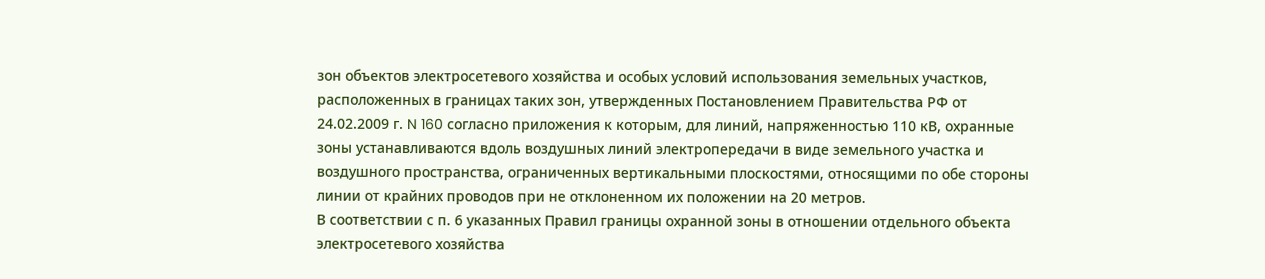зон объектов электросетевого хозяйства и особых условий использования земельных участков, расположенных в границах таких зон, утвержденных Постановлением Правительства РФ от 24.02.2009 г. N 160 согласно приложения к которым, для линий, напряженностью 110 кВ, охранные зоны устанавливаются вдоль воздушных линий электропередачи в виде земельного участка и воздушного пространства, ограниченных вертикальными плоскостями, относящими по обе стороны линии от крайних проводов при не отклоненном их положении на 20 метров.
В соответствии с п. 6 указанных Правил границы охранной зоны в отношении отдельного объекта электросетевого хозяйства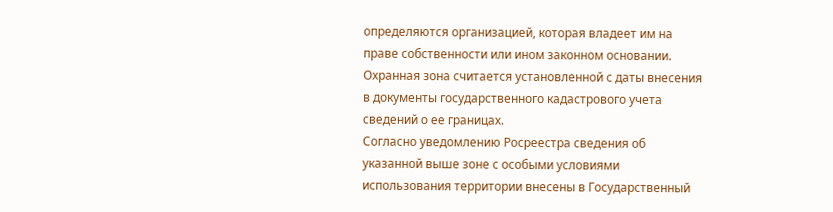определяются организацией, которая владеет им на праве собственности или ином законном основании. Охранная зона считается установленной с даты внесения в документы государственного кадастрового учета сведений о ее границах.
Согласно уведомлению Росреестра сведения об указанной выше зоне с особыми условиями использования территории внесены в Государственный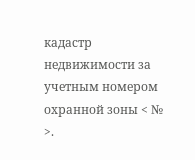кадастр недвижимости за учетным номером охранной зоны < № >.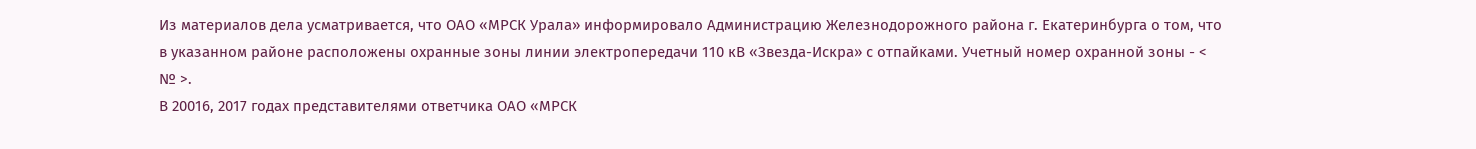Из материалов дела усматривается, что ОАО «МРСК Урала» информировало Администрацию Железнодорожного района г. Екатеринбурга о том, что в указанном районе расположены охранные зоны линии электропередачи 110 кВ «Звезда-Искра» с отпайками. Учетный номер охранной зоны - < № >.
В 20016, 2017 годах представителями ответчика ОАО «МРСК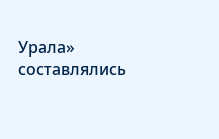Урала» составлялись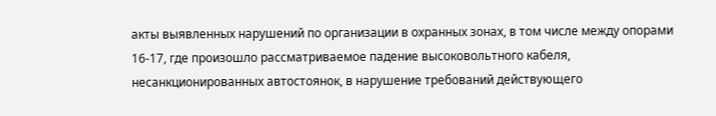акты выявленных нарушений по организации в охранных зонах, в том числе между опорами 16-17, где произошло рассматриваемое падение высоковольтного кабеля, несанкционированных автостоянок, в нарушение требований действующего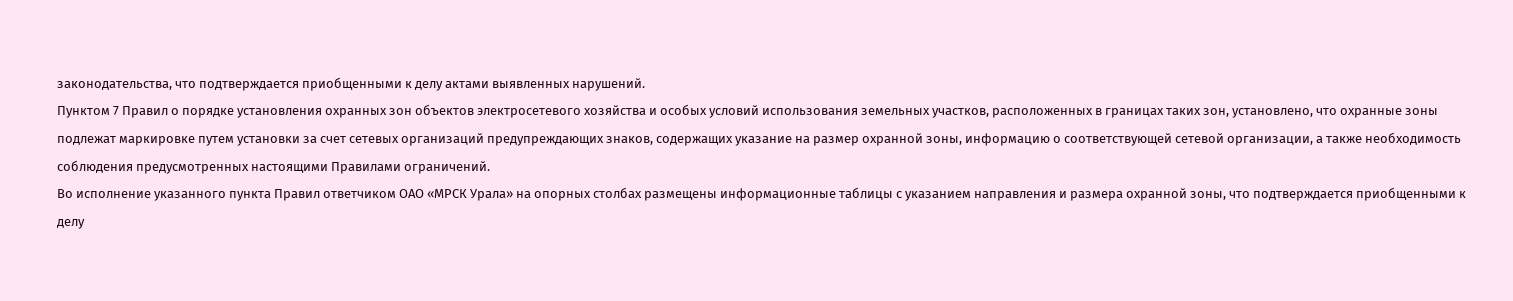законодательства, что подтверждается приобщенными к делу актами выявленных нарушений.
Пунктом 7 Правил о порядке установления охранных зон объектов электросетевого хозяйства и особых условий использования земельных участков, расположенных в границах таких зон, установлено, что охранные зоны подлежат маркировке путем установки за счет сетевых организаций предупреждающих знаков, содержащих указание на размер охранной зоны, информацию о соответствующей сетевой организации, а также необходимость соблюдения предусмотренных настоящими Правилами ограничений.
Во исполнение указанного пункта Правил ответчиком ОАО «МРСК Урала» на опорных столбах размещены информационные таблицы с указанием направления и размера охранной зоны, что подтверждается приобщенными к делу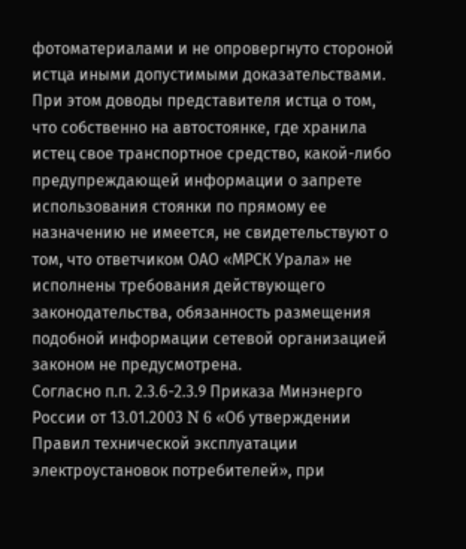фотоматериалами и не опровергнуто стороной истца иными допустимыми доказательствами.
При этом доводы представителя истца о том, что собственно на автостоянке, где хранила истец свое транспортное средство, какой-либо предупреждающей информации о запрете использования стоянки по прямому ее назначению не имеется, не свидетельствуют о том, что ответчиком ОАО «МРСК Урала» не исполнены требования действующего законодательства, обязанность размещения подобной информации сетевой организацией законом не предусмотрена.
Согласно п.п. 2.3.6-2.3.9 Приказа Минэнерго России от 13.01.2003 N 6 «Об утверждении Правил технической эксплуатации электроустановок потребителей», при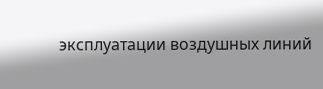эксплуатации воздушных линий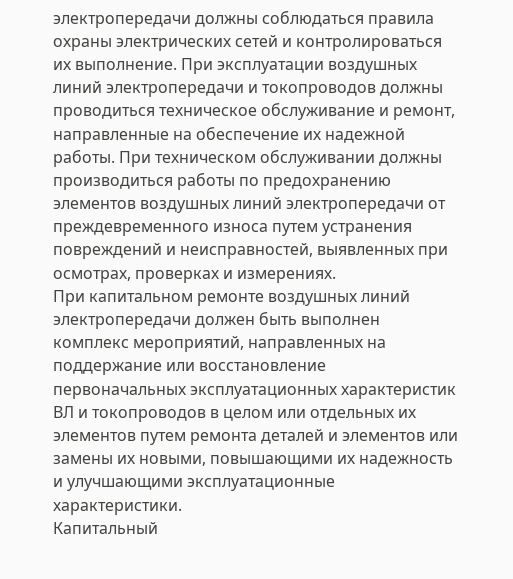электропередачи должны соблюдаться правила охраны электрических сетей и контролироваться их выполнение. При эксплуатации воздушных линий электропередачи и токопроводов должны проводиться техническое обслуживание и ремонт, направленные на обеспечение их надежной работы. При техническом обслуживании должны производиться работы по предохранению элементов воздушных линий электропередачи от преждевременного износа путем устранения повреждений и неисправностей, выявленных при осмотрах, проверках и измерениях.
При капитальном ремонте воздушных линий электропередачи должен быть выполнен комплекс мероприятий, направленных на поддержание или восстановление первоначальных эксплуатационных характеристик ВЛ и токопроводов в целом или отдельных их элементов путем ремонта деталей и элементов или замены их новыми, повышающими их надежность и улучшающими эксплуатационные характеристики.
Капитальный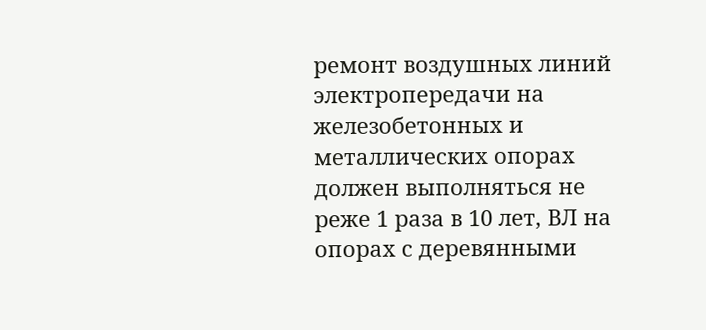ремонт воздушных линий электропередачи на железобетонных и металлических опорах должен выполняться не реже 1 раза в 10 лет, ВЛ на опорах с деревянными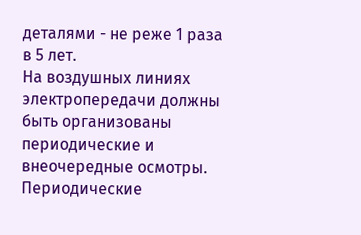деталями - не реже 1 раза в 5 лет.
На воздушных линиях электропередачи должны быть организованы периодические и внеочередные осмотры.
Периодические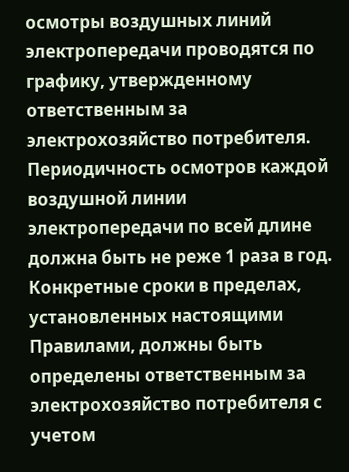осмотры воздушных линий электропередачи проводятся по графику, утвержденному ответственным за электрохозяйство потребителя. Периодичность осмотров каждой воздушной линии электропередачи по всей длине должна быть не реже 1 раза в год. Конкретные сроки в пределах, установленных настоящими Правилами, должны быть определены ответственным за электрохозяйство потребителя с учетом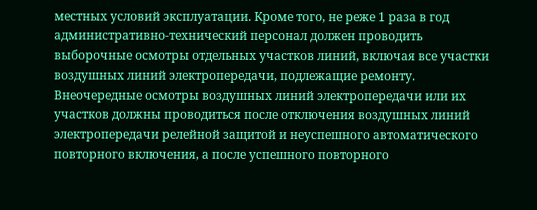местных условий эксплуатации. Кроме того, не реже 1 раза в год административно-технический персонал должен проводить выборочные осмотры отдельных участков линий, включая все участки воздушных линий электропередачи, подлежащие ремонту. Внеочередные осмотры воздушных линий электропередачи или их участков должны проводиться после отключения воздушных линий электропередачи релейной защитой и неуспешного автоматического повторного включения, а после успешного повторного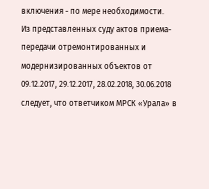включения - по мере необходимости.
Из представленных суду актов приема-передачи отремонтированных и модернизированных объектов от 09.12.2017, 29.12.2017, 28.02.2018, 30.06.2018 следует, что ответчиком МРСК «Урала» в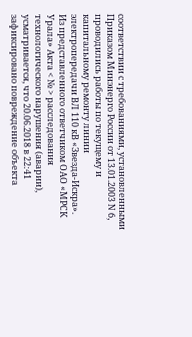соответствии с требованиями, установленными Приказом Минэнерго России от 13.01.2003 N 6, проводились работы по текущему и капитальному ремонту линии электропередачи ВЛ 110 кВ «Звезда-Искра».
Из представленного ответчиком ОАО «МРСК Урала» Акта < № > расследования технологического нарушения (аварии), усматривается, что 20.06.2018 в 22:41 зафиксировано повреждение объекта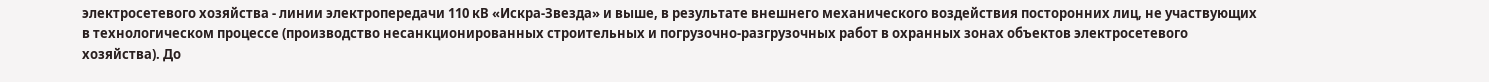электросетевого хозяйства - линии электропередачи 110 кВ «Искра-Звезда» и выше, в результате внешнего механического воздействия посторонних лиц, не участвующих в технологическом процессе (производство несанкционированных строительных и погрузочно-разгрузочных работ в охранных зонах объектов электросетевого хозяйства). До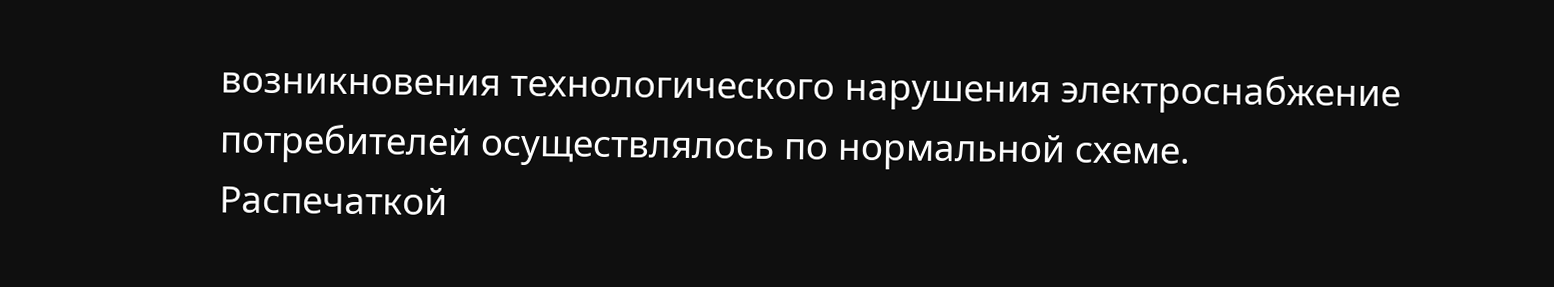возникновения технологического нарушения электроснабжение потребителей осуществлялось по нормальной схеме.
Распечаткой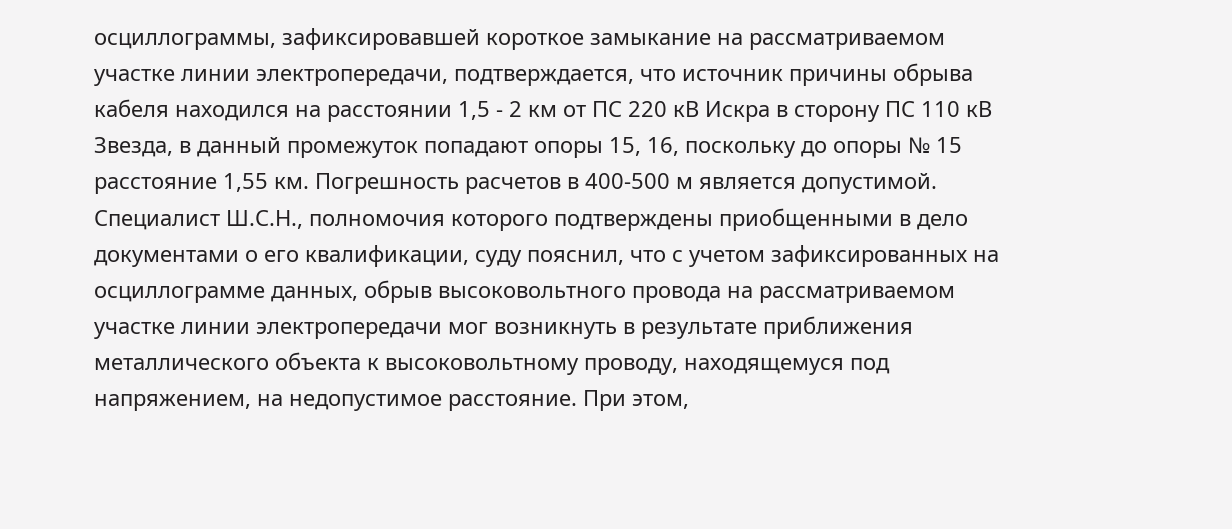осциллограммы, зафиксировавшей короткое замыкание на рассматриваемом участке линии электропередачи, подтверждается, что источник причины обрыва кабеля находился на расстоянии 1,5 - 2 км от ПС 220 кВ Искра в сторону ПС 110 кВ Звезда, в данный промежуток попадают опоры 15, 16, поскольку до опоры № 15 расстояние 1,55 км. Погрешность расчетов в 400-500 м является допустимой.
Специалист Ш.С.Н., полномочия которого подтверждены приобщенными в дело документами о его квалификации, суду пояснил, что с учетом зафиксированных на осциллограмме данных, обрыв высоковольтного провода на рассматриваемом участке линии электропередачи мог возникнуть в результате приближения металлического объекта к высоковольтному проводу, находящемуся под напряжением, на недопустимое расстояние. При этом,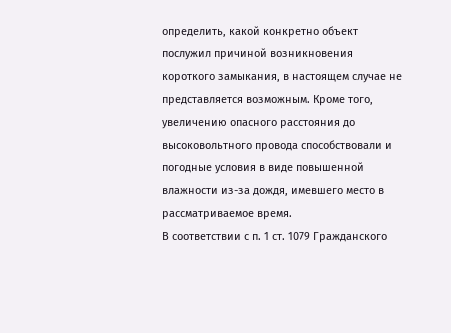определить, какой конкретно объект послужил причиной возникновения короткого замыкания, в настоящем случае не представляется возможным. Кроме того, увеличению опасного расстояния до высоковольтного провода способствовали и погодные условия в виде повышенной влажности из-за дождя, имевшего место в рассматриваемое время.
В соответствии с п. 1 ст. 1079 Гражданского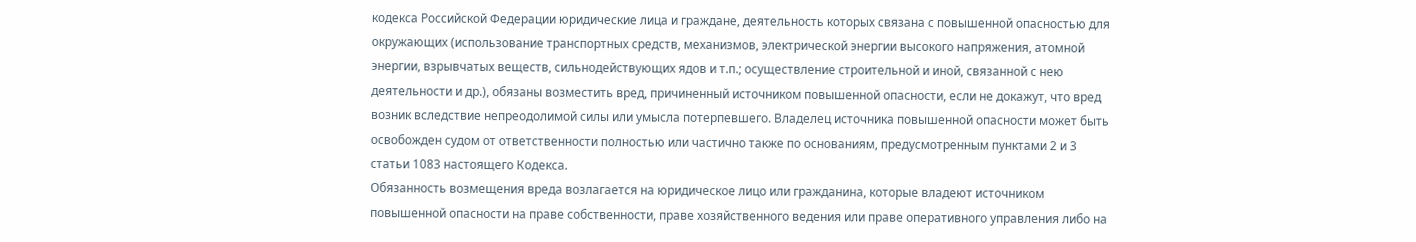кодекса Российской Федерации юридические лица и граждане, деятельность которых связана с повышенной опасностью для окружающих (использование транспортных средств, механизмов, электрической энергии высокого напряжения, атомной энергии, взрывчатых веществ, сильнодействующих ядов и т.п.; осуществление строительной и иной, связанной с нею деятельности и др.), обязаны возместить вред, причиненный источником повышенной опасности, если не докажут, что вред возник вследствие непреодолимой силы или умысла потерпевшего. Владелец источника повышенной опасности может быть освобожден судом от ответственности полностью или частично также по основаниям, предусмотренным пунктами 2 и 3 статьи 1083 настоящего Кодекса.
Обязанность возмещения вреда возлагается на юридическое лицо или гражданина, которые владеют источником повышенной опасности на праве собственности, праве хозяйственного ведения или праве оперативного управления либо на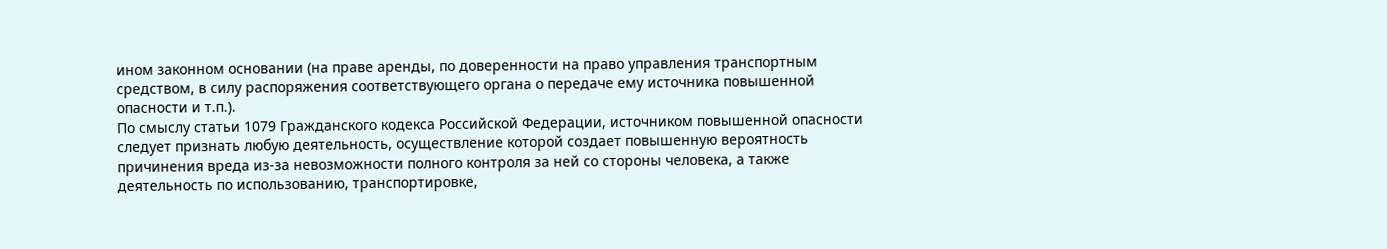ином законном основании (на праве аренды, по доверенности на право управления транспортным средством, в силу распоряжения соответствующего органа о передаче ему источника повышенной опасности и т.п.).
По смыслу статьи 1079 Гражданского кодекса Российской Федерации, источником повышенной опасности следует признать любую деятельность, осуществление которой создает повышенную вероятность причинения вреда из-за невозможности полного контроля за ней со стороны человека, а также деятельность по использованию, транспортировке,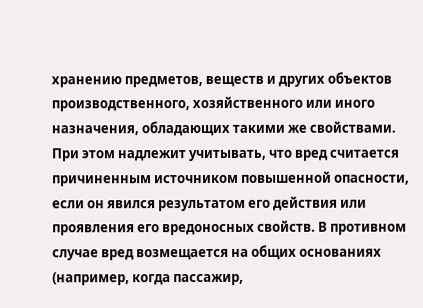хранению предметов, веществ и других объектов производственного, хозяйственного или иного назначения, обладающих такими же свойствами.
При этом надлежит учитывать, что вред считается причиненным источником повышенной опасности, если он явился результатом его действия или проявления его вредоносных свойств. В противном случае вред возмещается на общих основаниях (например, когда пассажир,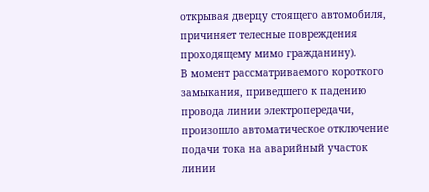открывая дверцу стоящего автомобиля, причиняет телесные повреждения проходящему мимо гражданину).
В момент рассматриваемого короткого замыкания, приведшего к падению провода линии электропередачи, произошло автоматическое отключение подачи тока на аварийный участок линии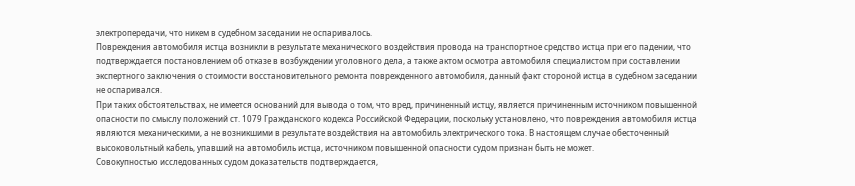электропередачи, что никем в судебном заседании не оспаривалось.
Повреждения автомобиля истца возникли в результате механического воздействия провода на транспортное средство истца при его падении, что подтверждается постановлением об отказе в возбуждении уголовного дела, а также актом осмотра автомобиля специалистом при составлении экспертного заключения о стоимости восстановительного ремонта поврежденного автомобиля, данный факт стороной истца в судебном заседании не оспаривался.
При таких обстоятельствах, не имеется оснований для вывода о том, что вред, причиненный истцу, является причиненным источником повышенной опасности по смыслу положений ст. 1079 Гражданского кодекса Российской Федерации, поскольку установлено, что повреждения автомобиля истца являются механическими, а не возникшими в результате воздействия на автомобиль электрического тока. В настоящем случае обесточенный высоковольтный кабель, упавший на автомобиль истца, источником повышенной опасности судом признан быть не может.
Совокупностью исследованных судом доказательств подтверждается,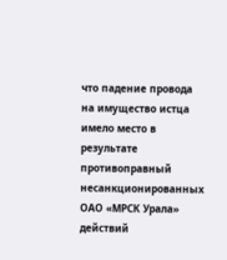что падение провода на имущество истца имело место в результате противоправный несанкционированных ОАО «МРСК Урала» действий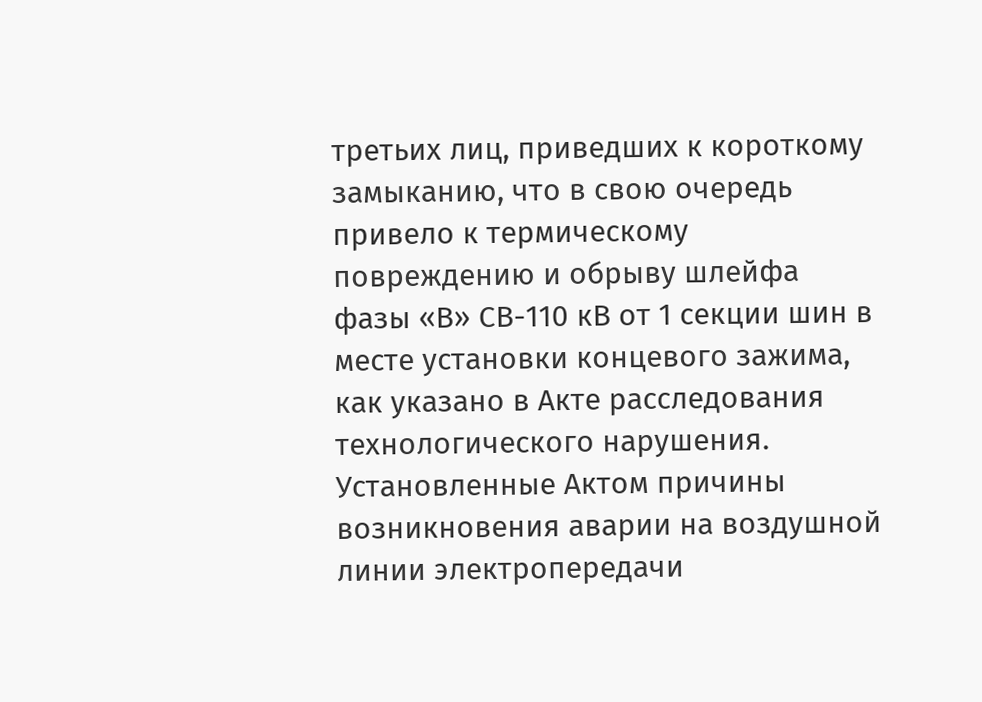третьих лиц, приведших к короткому замыканию, что в свою очередь привело к термическому повреждению и обрыву шлейфа фазы «В» СВ-110 кВ от 1 секции шин в месте установки концевого зажима, как указано в Акте расследования технологического нарушения.
Установленные Актом причины возникновения аварии на воздушной линии электропередачи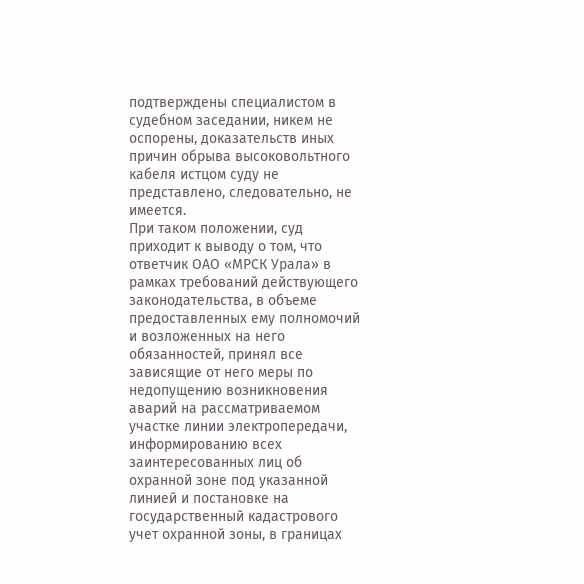подтверждены специалистом в судебном заседании, никем не оспорены, доказательств иных причин обрыва высоковольтного кабеля истцом суду не представлено, следовательно, не имеется.
При таком положении, суд приходит к выводу о том, что ответчик ОАО «МРСК Урала» в рамках требований действующего законодательства, в объеме предоставленных ему полномочий и возложенных на него обязанностей, принял все зависящие от него меры по недопущению возникновения аварий на рассматриваемом участке линии электропередачи, информированию всех заинтересованных лиц об охранной зоне под указанной линией и постановке на государственный кадастрового учет охранной зоны, в границах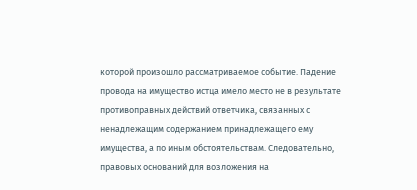которой произошло рассматриваемое событие. Падение провода на имущество истца имело место не в результате противоправных действий ответчика, связанных с ненадлежащим содержанием принадлежащего ему имущества, а по иным обстоятельствам. Следовательно, правовых оснований для возложения на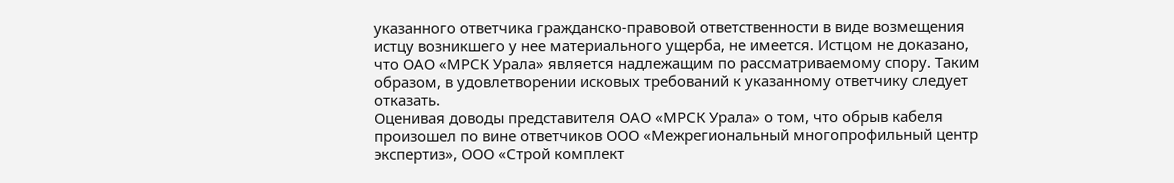указанного ответчика гражданско-правовой ответственности в виде возмещения истцу возникшего у нее материального ущерба, не имеется. Истцом не доказано, что ОАО «МРСК Урала» является надлежащим по рассматриваемому спору. Таким образом, в удовлетворении исковых требований к указанному ответчику следует отказать.
Оценивая доводы представителя ОАО «МРСК Урала» о том, что обрыв кабеля произошел по вине ответчиков ООО «Межрегиональный многопрофильный центр экспертиз», ООО «Строй комплект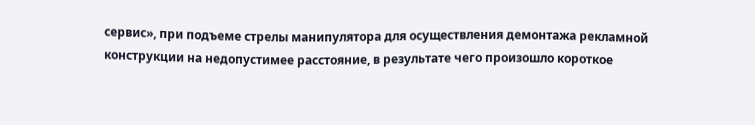сервис», при подъеме стрелы манипулятора для осуществления демонтажа рекламной конструкции на недопустимее расстояние, в результате чего произошло короткое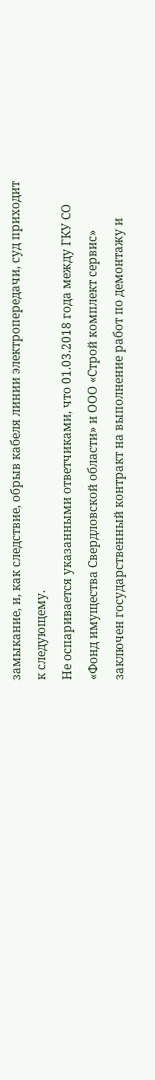замыкание, и, как следствие, обрыв кабеля линии электропередачи, суд приходит к следующему.
Не оспаривается указанными ответчиками, что 01.03.2018 года между ГКУ СО «Фонд имущества Свердловской области» и ООО «Строй комплект сервис» заключен государственный контракт на выполнение работ по демонтажу и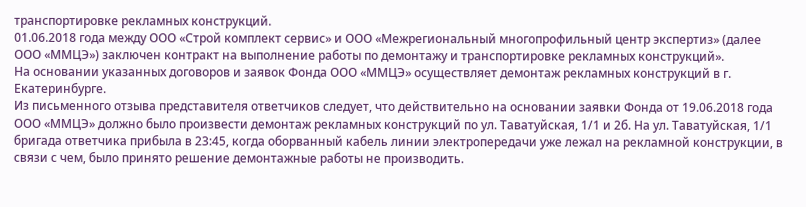транспортировке рекламных конструкций.
01.06.2018 года между ООО «Строй комплект сервис» и ООО «Межрегиональный многопрофильный центр экспертиз» (далее ООО «ММЦЭ») заключен контракт на выполнение работы по демонтажу и транспортировке рекламных конструкций».
На основании указанных договоров и заявок Фонда ООО «ММЦЭ» осуществляет демонтаж рекламных конструкций в г. Екатеринбурге.
Из письменного отзыва представителя ответчиков следует, что действительно на основании заявки Фонда от 19.06.2018 года ООО «ММЦЭ» должно было произвести демонтаж рекламных конструкций по ул. Таватуйская, 1/1 и 2б. На ул. Таватуйская, 1/1 бригада ответчика прибыла в 23:45, когда оборванный кабель линии электропередачи уже лежал на рекламной конструкции, в связи с чем, было принято решение демонтажные работы не производить.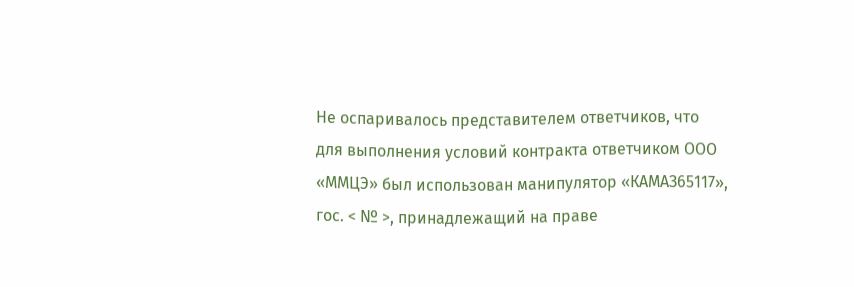Не оспаривалось представителем ответчиков, что для выполнения условий контракта ответчиком ООО «ММЦЭ» был использован манипулятор «КАМАЗ65117», гос. < № >, принадлежащий на праве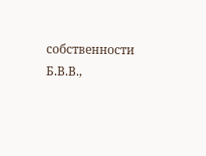собственности Б.В.В.,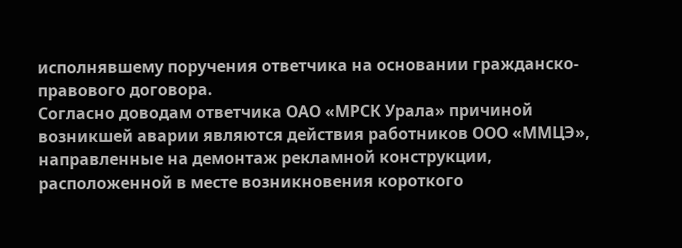исполнявшему поручения ответчика на основании гражданско-правового договора.
Согласно доводам ответчика ОАО «МРСК Урала» причиной возникшей аварии являются действия работников ООО «ММЦЭ», направленные на демонтаж рекламной конструкции, расположенной в месте возникновения короткого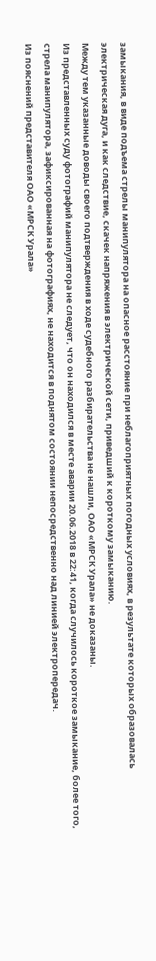замыкания, в виде подъема стрелы манипулятора на опасное расстояние при неблагоприятных погодных условиях, в результате которых образовалась электрическая дуга, и как следствие, скачек напряжения в электрической сети, приведший к короткому замыканию.
Между тем указанные доводы своего подтверждения в ходе судебного разбирательства не нашли, ОАО «МРСК Урала» не доказаны.
Из представленных суду фотографий манипулятора не следует, что он находился в месте аварии 20.06.2018 в 22:41, когда случилось короткое замыкание, более того, стрела манипулятора, зафиксированная на фотографиях, не находится в поднятом состоянии непосредственно над линией электропередач.
Из пояснений представителя ОАО «МРСК Урала»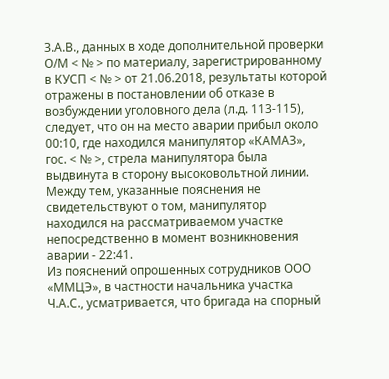З.А.В., данных в ходе дополнительной проверки О/М < № > по материалу, зарегистрированному в КУСП < № > от 21.06.2018, результаты которой отражены в постановлении об отказе в возбуждении уголовного дела (л.д. 113-115), следует, что он на место аварии прибыл около 00:10, где находился манипулятор «КАМАЗ», гос. < № >, стрела манипулятора была выдвинута в сторону высоковольтной линии. Между тем, указанные пояснения не свидетельствуют о том, манипулятор находился на рассматриваемом участке непосредственно в момент возникновения аварии - 22:41.
Из пояснений опрошенных сотрудников ООО «ММЦЭ», в частности начальника участка Ч.А.С., усматривается, что бригада на спорный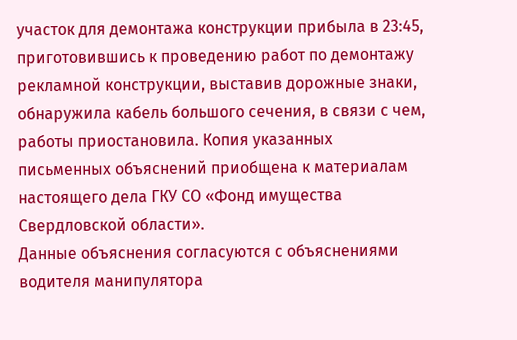участок для демонтажа конструкции прибыла в 23:45, приготовившись к проведению работ по демонтажу рекламной конструкции, выставив дорожные знаки, обнаружила кабель большого сечения, в связи с чем, работы приостановила. Копия указанных письменных объяснений приобщена к материалам настоящего дела ГКУ СО «Фонд имущества Свердловской области».
Данные объяснения согласуются с объяснениями водителя манипулятора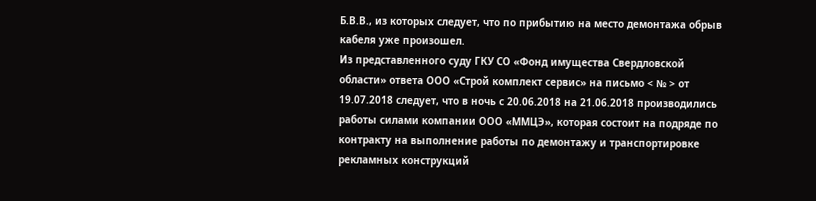Б.В.В., из которых следует, что по прибытию на место демонтажа обрыв кабеля уже произошел.
Из представленного суду ГКУ СО «Фонд имущества Свердловской области» ответа ООО «Строй комплект сервис» на письмо < № > от 19.07.2018 следует, что в ночь с 20.06.2018 на 21.06.2018 производились работы силами компании ООО «ММЦЭ», которая состоит на подряде по контракту на выполнение работы по демонтажу и транспортировке рекламных конструкций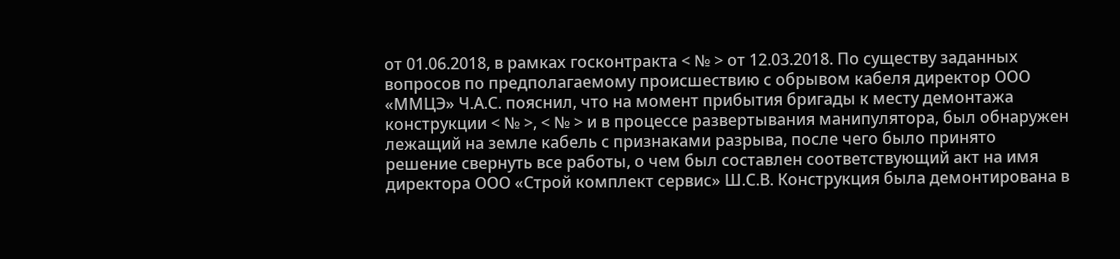от 01.06.2018, в рамках госконтракта < № > от 12.03.2018. По существу заданных вопросов по предполагаемому происшествию с обрывом кабеля директор ООО «ММЦЭ» Ч.А.С. пояснил, что на момент прибытия бригады к месту демонтажа конструкции < № >, < № > и в процессе развертывания манипулятора, был обнаружен лежащий на земле кабель с признаками разрыва, после чего было принято решение свернуть все работы, о чем был составлен соответствующий акт на имя директора ООО «Строй комплект сервис» Ш.С.В. Конструкция была демонтирована в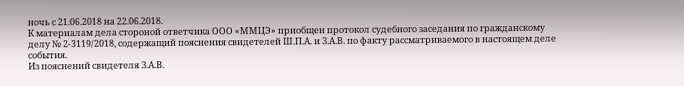ночь с 21.06.2018 на 22.06.2018.
К материалам дела стороной ответчика ООО «ММЦЭ» приобщен протокол судебного заседания по гражданскому делу № 2-3119/2018, содержащий пояснения свидетелей Ш.П.А. и З.А.В. по факту рассматриваемого в настоящем деле события.
Из пояснений свидетеля З.А.В.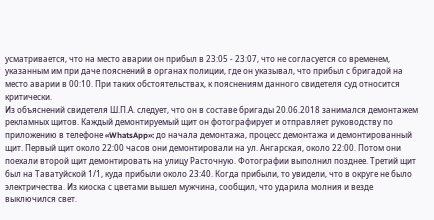усматривается, что на место аварии он прибыл в 23:05 - 23:07, что не согласуется со временем, указанным им при даче пояснений в органах полиции, где он указывал, что прибыл с бригадой на место аварии в 00:10. При таких обстоятельствах, к пояснениям данного свидетеля суд относится критически.
Из объяснений свидетеля Ш.П.А. следует, что он в составе бригады 20.06.2018 занимался демонтажем рекламных щитов. Каждый демонтируемый щит он фотографирует и отправляет руководству по приложению в телефоне «WhatsApp»: до начала демонтажа, процесс демонтажа и демонтированный щит. Первый щит около 22:00 часов они демонтировали на ул. Ангарская, около 22:00. Потом они поехали второй щит демонтировать на улицу Расточную. Фотографии выполнил позднее. Третий щит был на Таватуйской 1/1, куда прибыли около 23:40. Когда прибыли, то увидели, что в округе не было электричества. Из киоска с цветами вышел мужчина, сообщил, что ударила молния и везде выключился свет.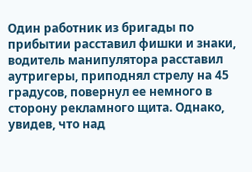Один работник из бригады по прибытии расставил фишки и знаки, водитель манипулятора расставил аутригеры, приподнял стрелу на 45 градусов, повернул ее немного в сторону рекламного щита. Однако, увидев, что над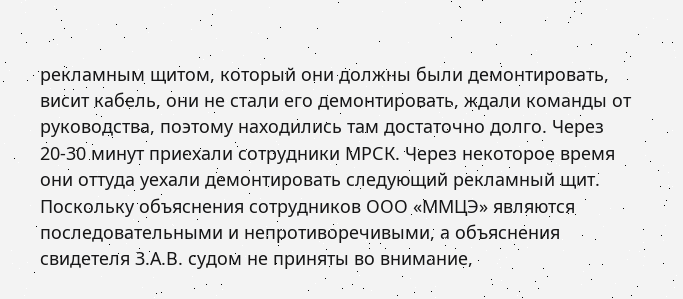рекламным щитом, который они должны были демонтировать, висит кабель, они не стали его демонтировать, ждали команды от руководства, поэтому находились там достаточно долго. Через 20-30 минут приехали сотрудники МРСК. Через некоторое время они оттуда уехали демонтировать следующий рекламный щит.
Поскольку объяснения сотрудников ООО «ММЦЭ» являются последовательными и непротиворечивыми, а объяснения свидетеля З.А.В. судом не приняты во внимание,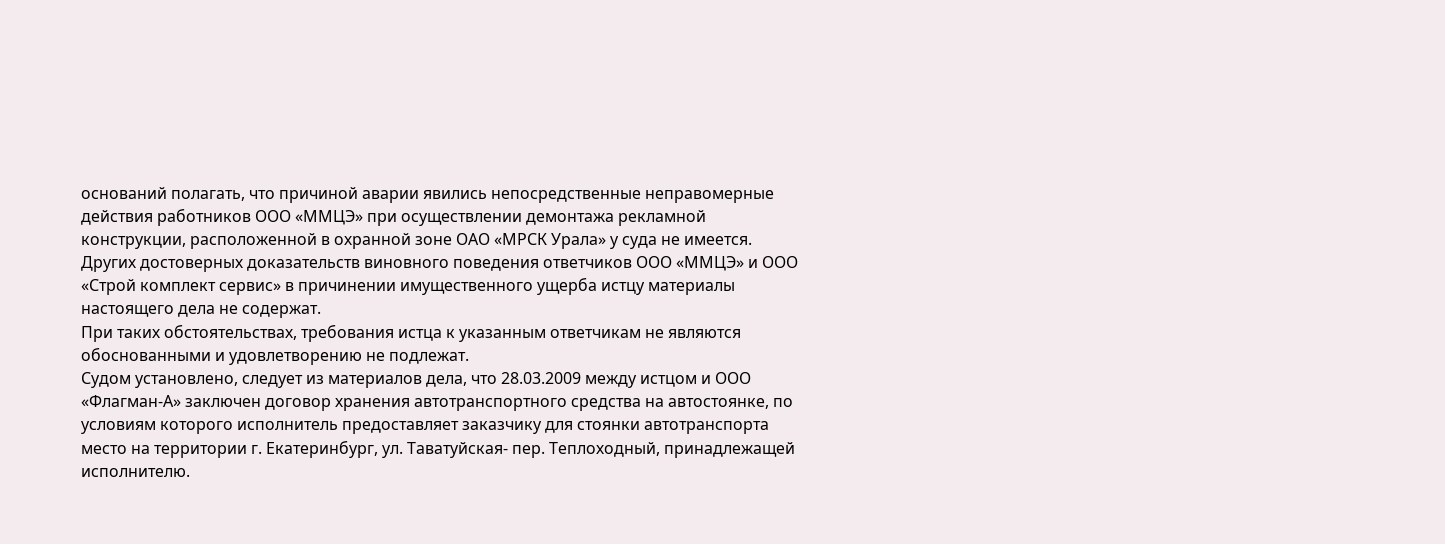оснований полагать, что причиной аварии явились непосредственные неправомерные действия работников ООО «ММЦЭ» при осуществлении демонтажа рекламной конструкции, расположенной в охранной зоне ОАО «МРСК Урала» у суда не имеется.
Других достоверных доказательств виновного поведения ответчиков ООО «ММЦЭ» и ООО «Строй комплект сервис» в причинении имущественного ущерба истцу материалы настоящего дела не содержат.
При таких обстоятельствах, требования истца к указанным ответчикам не являются обоснованными и удовлетворению не подлежат.
Судом установлено, следует из материалов дела, что 28.03.2009 между истцом и ООО «Флагман-А» заключен договор хранения автотранспортного средства на автостоянке, по условиям которого исполнитель предоставляет заказчику для стоянки автотранспорта место на территории г. Екатеринбург, ул. Таватуйская- пер. Теплоходный, принадлежащей исполнителю.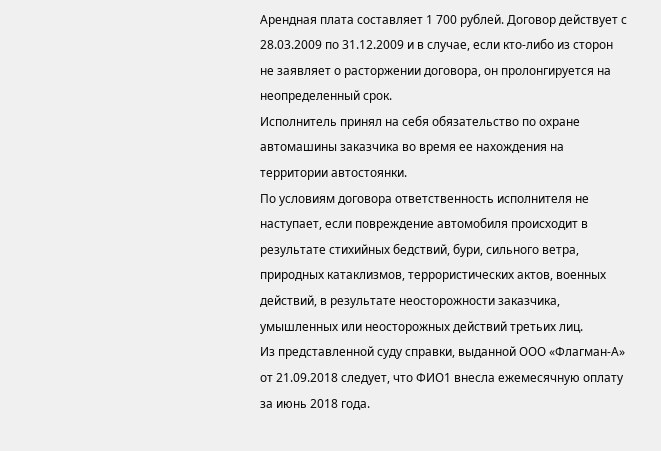Арендная плата составляет 1 700 рублей. Договор действует с 28.03.2009 по 31.12.2009 и в случае, если кто-либо из сторон не заявляет о расторжении договора, он пролонгируется на неопределенный срок.
Исполнитель принял на себя обязательство по охране автомашины заказчика во время ее нахождения на территории автостоянки.
По условиям договора ответственность исполнителя не наступает, если повреждение автомобиля происходит в результате стихийных бедствий, бури, сильного ветра, природных катаклизмов, террористических актов, военных действий, в результате неосторожности заказчика, умышленных или неосторожных действий третьих лиц.
Из представленной суду справки, выданной ООО «Флагман-А» от 21.09.2018 следует, что ФИО1 внесла ежемесячную оплату за июнь 2018 года.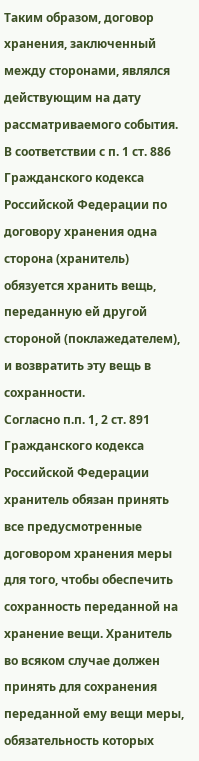Таким образом, договор хранения, заключенный между сторонами, являлся действующим на дату рассматриваемого события.
В соответствии с п. 1 ст. 886 Гражданского кодекса Российской Федерации по договору хранения одна сторона (хранитель) обязуется хранить вещь, переданную ей другой стороной (поклажедателем), и возвратить эту вещь в сохранности.
Согласно п.п. 1, 2 ст. 891 Гражданского кодекса Российской Федерации хранитель обязан принять все предусмотренные договором хранения меры для того, чтобы обеспечить сохранность переданной на хранение вещи. Хранитель во всяком случае должен принять для сохранения переданной ему вещи меры, обязательность которых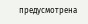предусмотрена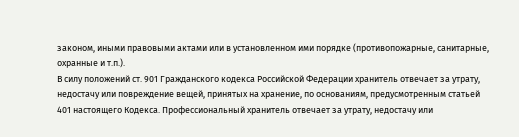законом, иными правовыми актами или в установленном ими порядке (противопожарные, санитарные, охранные и т.п.).
В силу положений ст. 901 Гражданского кодекса Российской Федерации хранитель отвечает за утрату, недостачу или повреждение вещей, принятых на хранение, по основаниям, предусмотренным статьей 401 настоящего Кодекса. Профессиональный хранитель отвечает за утрату, недостачу или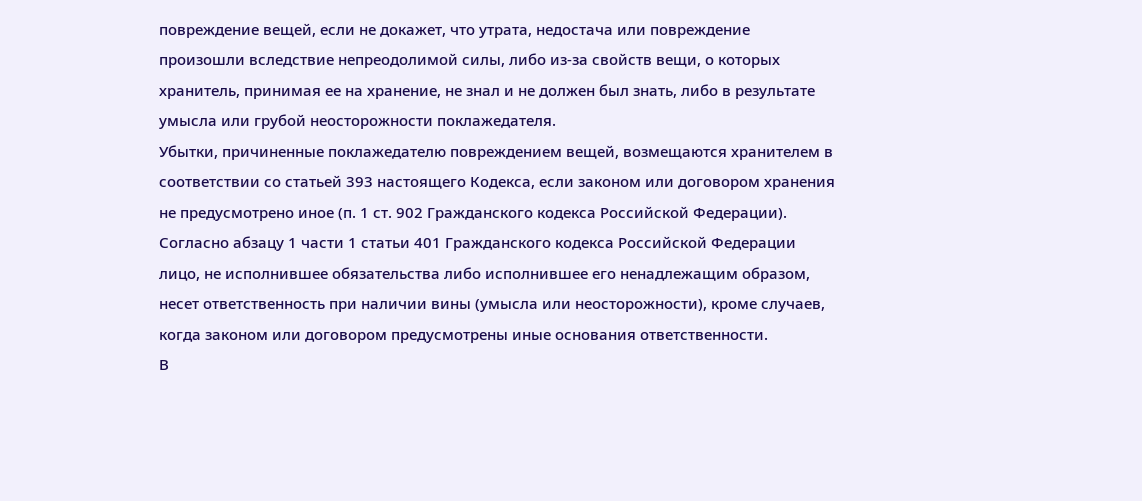повреждение вещей, если не докажет, что утрата, недостача или повреждение произошли вследствие непреодолимой силы, либо из-за свойств вещи, о которых хранитель, принимая ее на хранение, не знал и не должен был знать, либо в результате умысла или грубой неосторожности поклажедателя.
Убытки, причиненные поклажедателю повреждением вещей, возмещаются хранителем в соответствии со статьей 393 настоящего Кодекса, если законом или договором хранения не предусмотрено иное (п. 1 ст. 902 Гражданского кодекса Российской Федерации).
Согласно абзацу 1 части 1 статьи 401 Гражданского кодекса Российской Федерации лицо, не исполнившее обязательства либо исполнившее его ненадлежащим образом, несет ответственность при наличии вины (умысла или неосторожности), кроме случаев, когда законом или договором предусмотрены иные основания ответственности.
В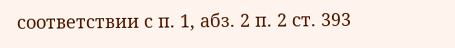соответствии с п. 1, абз. 2 п. 2 ст. 393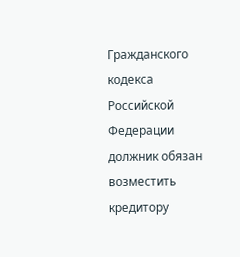Гражданского кодекса Российской Федерации должник обязан возместить кредитору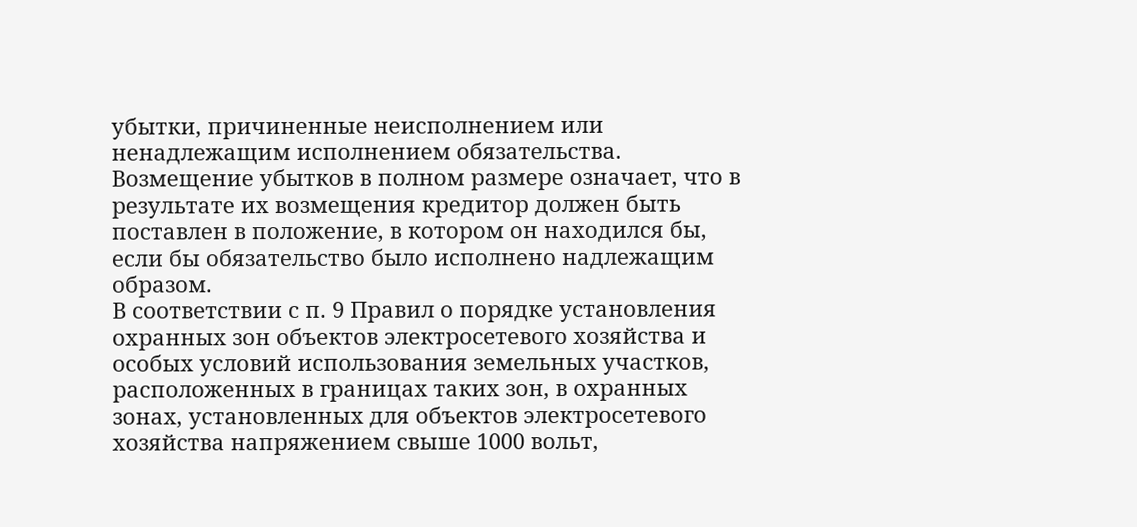убытки, причиненные неисполнением или ненадлежащим исполнением обязательства. Возмещение убытков в полном размере означает, что в результате их возмещения кредитор должен быть поставлен в положение, в котором он находился бы, если бы обязательство было исполнено надлежащим образом.
В соответствии с п. 9 Правил о порядке установления охранных зон объектов электросетевого хозяйства и особых условий использования земельных участков, расположенных в границах таких зон, в охранных зонах, установленных для объектов электросетевого хозяйства напряжением свыше 1000 вольт,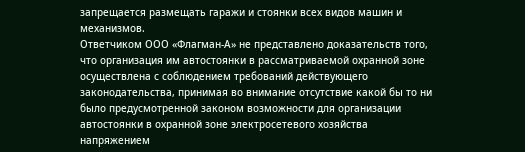запрещается размещать гаражи и стоянки всех видов машин и механизмов.
Ответчиком ООО «Флагман-А» не представлено доказательств того, что организация им автостоянки в рассматриваемой охранной зоне осуществлена с соблюдением требований действующего законодательства, принимая во внимание отсутствие какой бы то ни было предусмотренной законом возможности для организации автостоянки в охранной зоне электросетевого хозяйства напряжением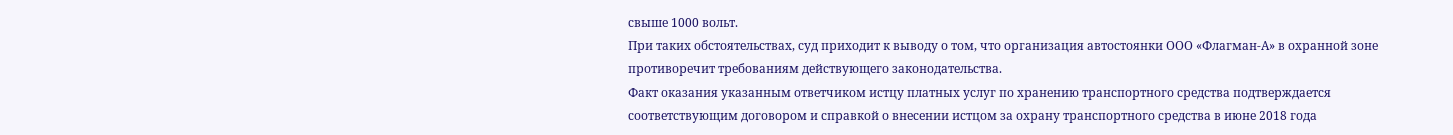свыше 1000 вольт.
При таких обстоятельствах, суд приходит к выводу о том, что организация автостоянки ООО «Флагман-А» в охранной зоне противоречит требованиям действующего законодательства.
Факт оказания указанным ответчиком истцу платных услуг по хранению транспортного средства подтверждается соответствующим договором и справкой о внесении истцом за охрану транспортного средства в июне 2018 года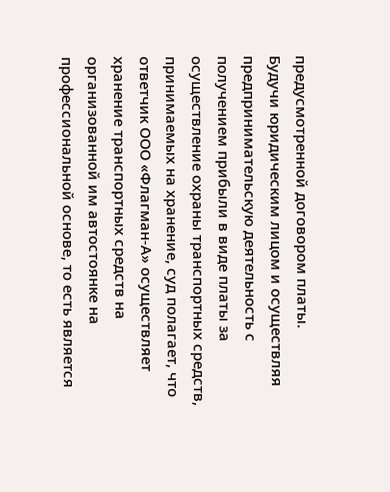предусмотренной договором платы.
Будучи юридическим лицом и осуществляя предпринимательскую деятельность с получением прибыли в виде платы за осуществление охраны транспортных средств, принимаемых на хранение, суд полагает, что ответчик ООО «Флагман-А» осуществляет хранение транспортных средств на организованной им автостоянке на профессиональной основе, то есть является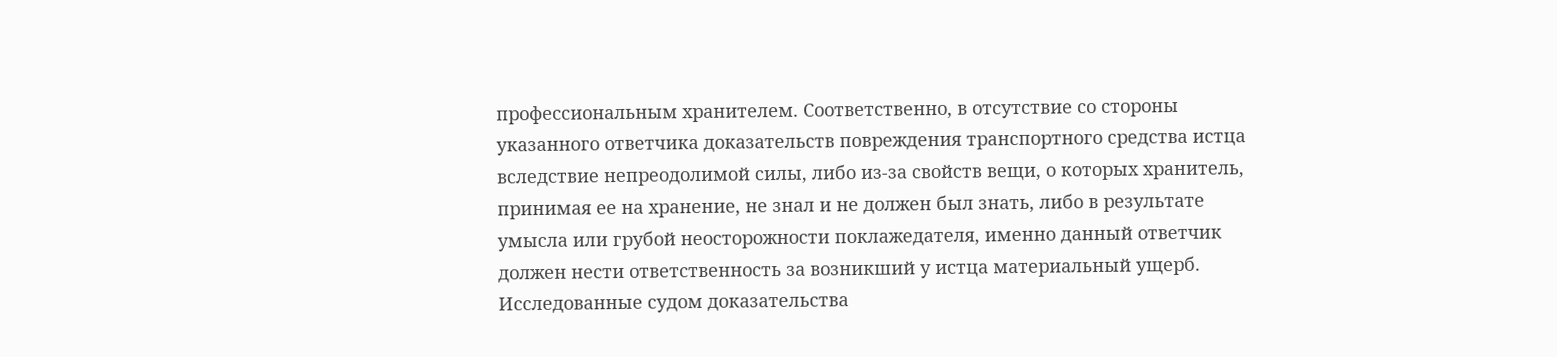профессиональным хранителем. Соответственно, в отсутствие со стороны указанного ответчика доказательств повреждения транспортного средства истца вследствие непреодолимой силы, либо из-за свойств вещи, о которых хранитель, принимая ее на хранение, не знал и не должен был знать, либо в результате умысла или грубой неосторожности поклажедателя, именно данный ответчик должен нести ответственность за возникший у истца материальный ущерб.
Исследованные судом доказательства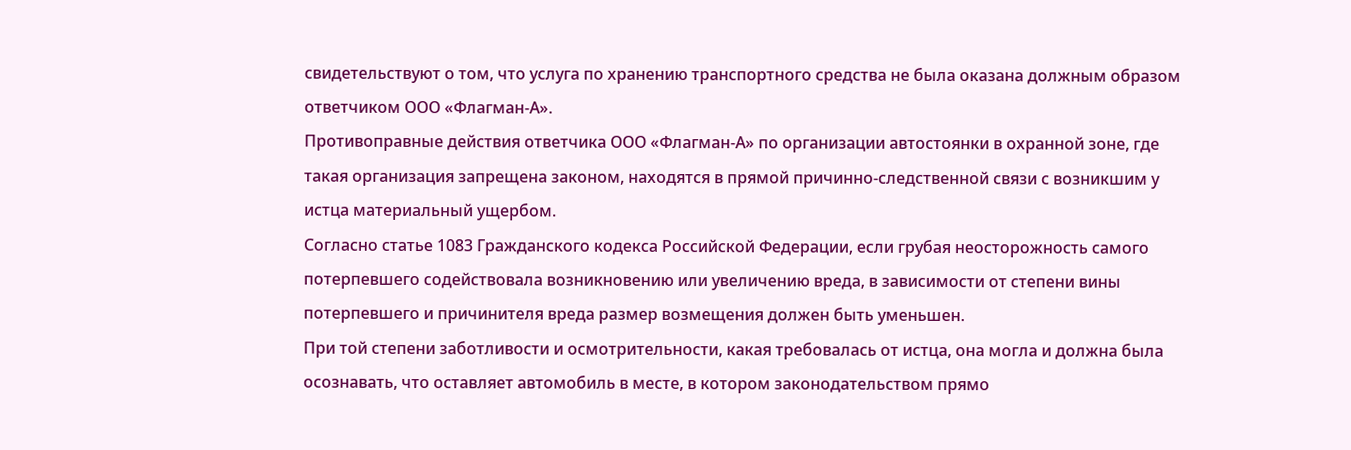свидетельствуют о том, что услуга по хранению транспортного средства не была оказана должным образом ответчиком ООО «Флагман-А».
Противоправные действия ответчика ООО «Флагман-А» по организации автостоянки в охранной зоне, где такая организация запрещена законом, находятся в прямой причинно-следственной связи с возникшим у истца материальный ущербом.
Согласно статье 1083 Гражданского кодекса Российской Федерации, если грубая неосторожность самого потерпевшего содействовала возникновению или увеличению вреда, в зависимости от степени вины потерпевшего и причинителя вреда размер возмещения должен быть уменьшен.
При той степени заботливости и осмотрительности, какая требовалась от истца, она могла и должна была осознавать, что оставляет автомобиль в месте, в котором законодательством прямо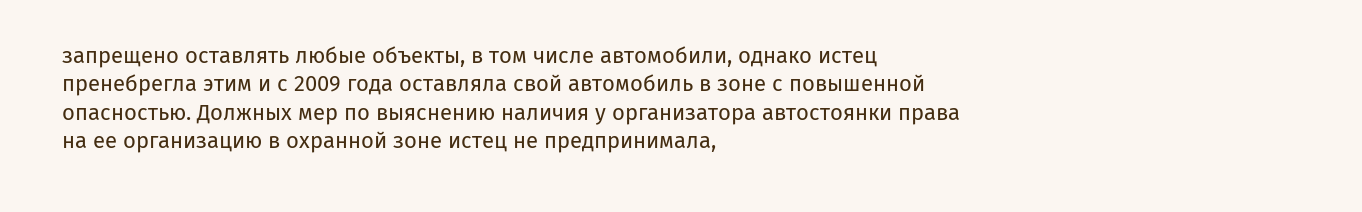запрещено оставлять любые объекты, в том числе автомобили, однако истец пренебрегла этим и с 2009 года оставляла свой автомобиль в зоне с повышенной опасностью. Должных мер по выяснению наличия у организатора автостоянки права на ее организацию в охранной зоне истец не предпринимала,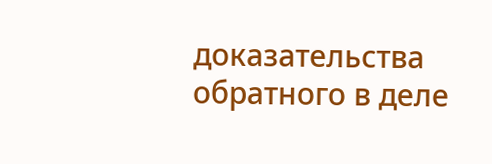доказательства обратного в деле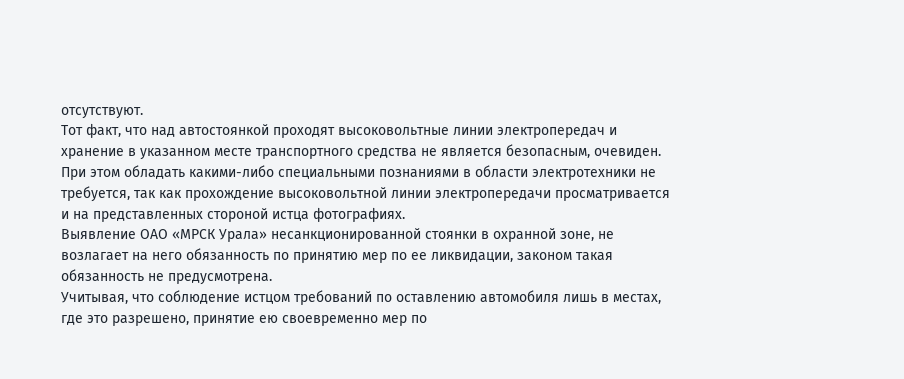отсутствуют.
Тот факт, что над автостоянкой проходят высоковольтные линии электропередач и хранение в указанном месте транспортного средства не является безопасным, очевиден. При этом обладать какими-либо специальными познаниями в области электротехники не требуется, так как прохождение высоковольтной линии электропередачи просматривается и на представленных стороной истца фотографиях.
Выявление ОАО «МРСК Урала» несанкционированной стоянки в охранной зоне, не возлагает на него обязанность по принятию мер по ее ликвидации, законом такая обязанность не предусмотрена.
Учитывая, что соблюдение истцом требований по оставлению автомобиля лишь в местах, где это разрешено, принятие ею своевременно мер по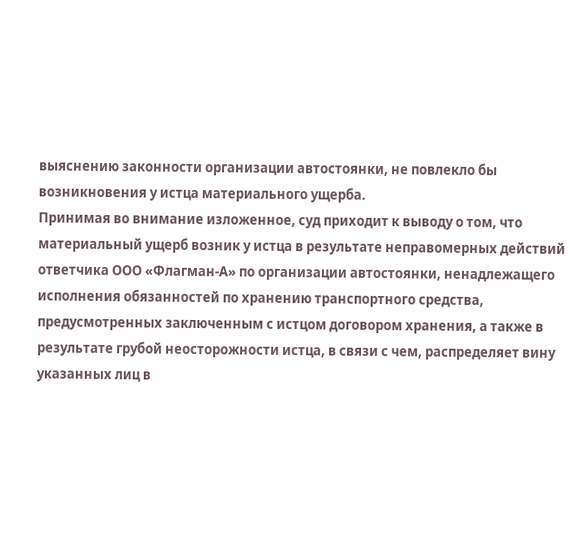выяснению законности организации автостоянки, не повлекло бы возникновения у истца материального ущерба.
Принимая во внимание изложенное, суд приходит к выводу о том, что материальный ущерб возник у истца в результате неправомерных действий ответчика ООО «Флагман-А» по организации автостоянки, ненадлежащего исполнения обязанностей по хранению транспортного средства, предусмотренных заключенным с истцом договором хранения, а также в результате грубой неосторожности истца, в связи с чем, распределяет вину указанных лиц в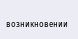возникновении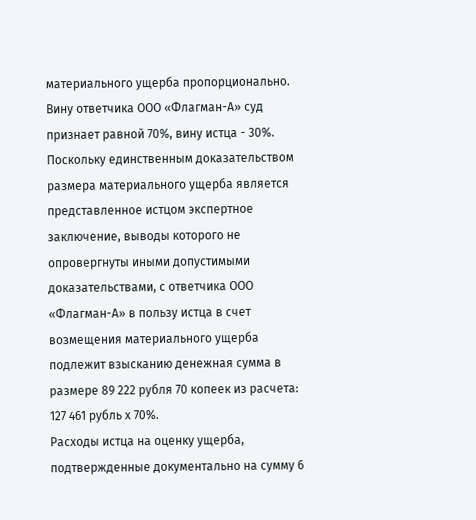материального ущерба пропорционально. Вину ответчика ООО «Флагман-А» суд признает равной 70%, вину истца - 30%.
Поскольку единственным доказательством размера материального ущерба является представленное истцом экспертное заключение, выводы которого не опровергнуты иными допустимыми доказательствами, с ответчика ООО «Флагман-А» в пользу истца в счет возмещения материального ущерба подлежит взысканию денежная сумма в размере 89 222 рубля 70 копеек из расчета: 127 461 рубль х 70%.
Расходы истца на оценку ущерба, подтвержденные документально на сумму 6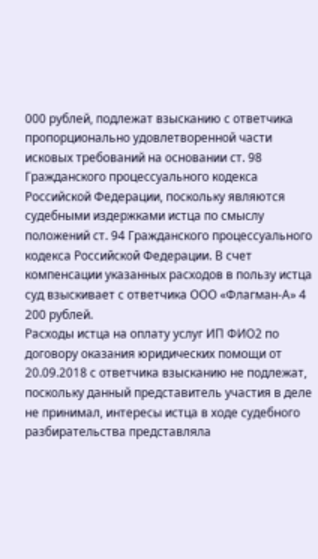000 рублей, подлежат взысканию с ответчика пропорционально удовлетворенной части исковых требований на основании ст. 98 Гражданского процессуального кодекса Российской Федерации, поскольку являются судебными издержками истца по смыслу положений ст. 94 Гражданского процессуального кодекса Российской Федерации. В счет компенсации указанных расходов в пользу истца суд взыскивает с ответчика ООО «Флагман-А» 4 200 рублей.
Расходы истца на оплату услуг ИП ФИО2 по договору оказания юридических помощи от 20.09.2018 с ответчика взысканию не подлежат, поскольку данный представитель участия в деле не принимал, интересы истца в ходе судебного разбирательства представляла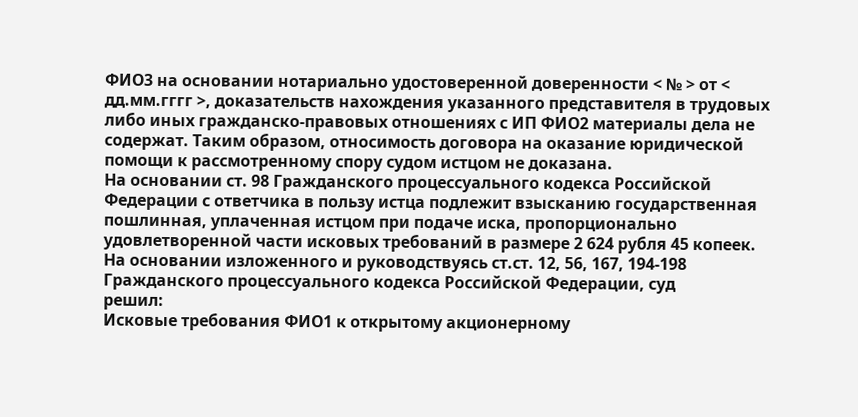ФИО3 на основании нотариально удостоверенной доверенности < № > от < дд.мм.гггг >, доказательств нахождения указанного представителя в трудовых либо иных гражданско-правовых отношениях с ИП ФИО2 материалы дела не содержат. Таким образом, относимость договора на оказание юридической помощи к рассмотренному спору судом истцом не доказана.
На основании ст. 98 Гражданского процессуального кодекса Российской Федерации с ответчика в пользу истца подлежит взысканию государственная пошлинная, уплаченная истцом при подаче иска, пропорционально удовлетворенной части исковых требований в размере 2 624 рубля 45 копеек.
На основании изложенного и руководствуясь ст.ст. 12, 56, 167, 194-198 Гражданского процессуального кодекса Российской Федерации, суд
решил:
Исковые требования ФИО1 к открытому акционерному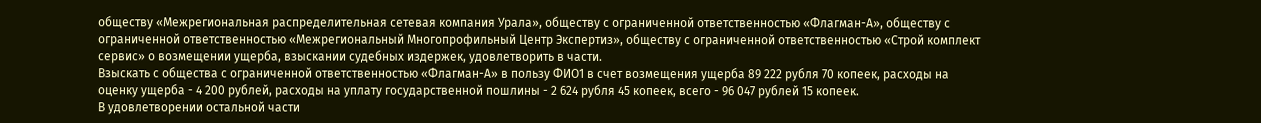обществу «Межрегиональная распределительная сетевая компания Урала», обществу с ограниченной ответственностью «Флагман-А», обществу с ограниченной ответственностью «Межрегиональный Многопрофильный Центр Экспертиз», обществу с ограниченной ответственностью «Строй комплект сервис» о возмещении ущерба, взыскании судебных издержек, удовлетворить в части.
Взыскать с общества с ограниченной ответственностью «Флагман-А» в пользу ФИО1 в счет возмещения ущерба 89 222 рубля 70 копеек, расходы на оценку ущерба - 4 200 рублей, расходы на уплату государственной пошлины - 2 624 рубля 45 копеек, всего - 96 047 рублей 15 копеек.
В удовлетворении остальной части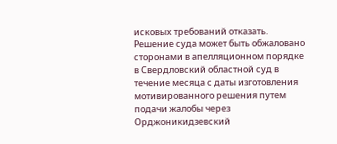исковых требований отказать.
Решение суда может быть обжаловано сторонами в апелляционном порядке в Свердловский областной суд в течение месяца с даты изготовления мотивированного решения путем подачи жалобы через Орджоникидзевский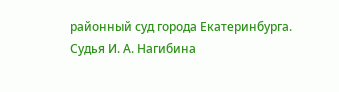районный суд города Екатеринбурга.
Судья И. А. Нагибина